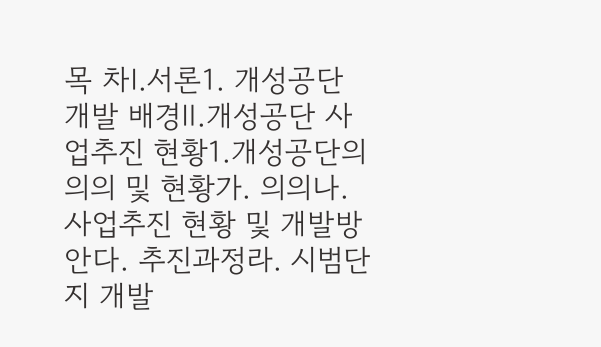목 차Ⅰ.서론1. 개성공단 개발 배경Ⅱ.개성공단 사업추진 현황1.개성공단의 의의 및 현황가. 의의나. 사업추진 현황 및 개발방안다. 추진과정라. 시범단지 개발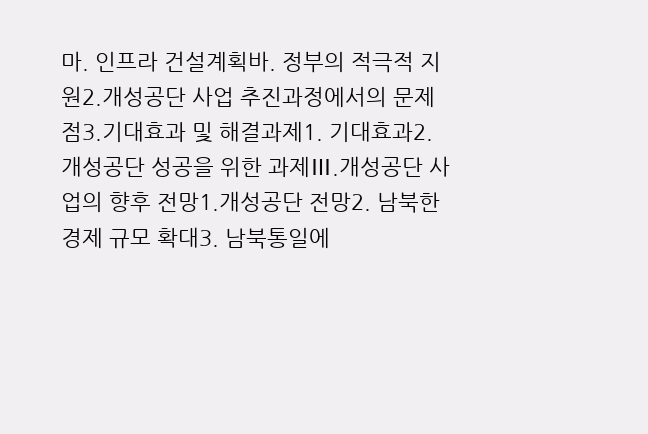마. 인프라 건설계획바. 정부의 적극적 지원2.개성공단 사업 추진과정에서의 문제점3.기대효과 및 해결과제1. 기대효과2. 개성공단 성공을 위한 과제Ⅲ.개성공단 사업의 향후 전망1.개성공단 전망2. 남북한 경제 규모 확대3. 남북통일에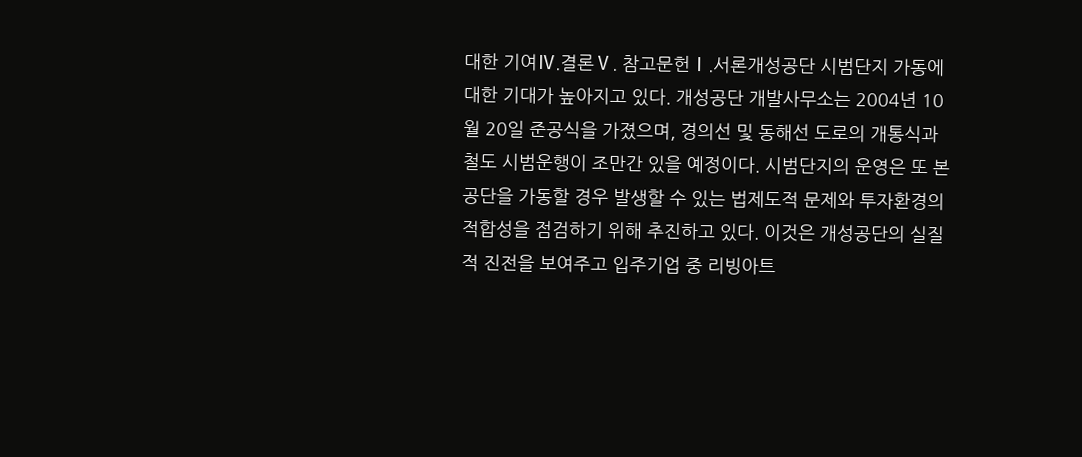대한 기여Ⅳ.결론Ⅴ. 참고문헌Ⅰ.서론개성공단 시범단지 가동에 대한 기대가 높아지고 있다. 개성공단 개발사무소는 2004년 10월 20일 준공식을 가졌으며, 경의선 및 동해선 도로의 개통식과 철도 시범운행이 조만간 있을 예정이다. 시범단지의 운영은 또 본공단을 가동할 경우 발생할 수 있는 법제도적 문제와 투자환경의 적합성을 점검하기 위해 추진하고 있다. 이것은 개성공단의 실질적 진전을 보여주고 입주기업 중 리빙아트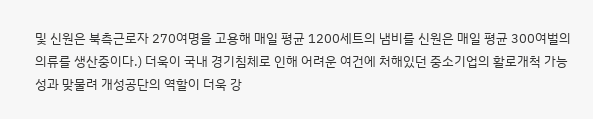및 신원은 북측근로자 270여명을 고용해 매일 평균 1200세트의 냄비를 신원은 매일 평균 300여벌의 의류를 생산중이다.) 더욱이 국내 경기침체로 인해 어려운 여건에 처해있던 중소기업의 활로개척 가능성과 맞물려 개성공단의 역할이 더욱 강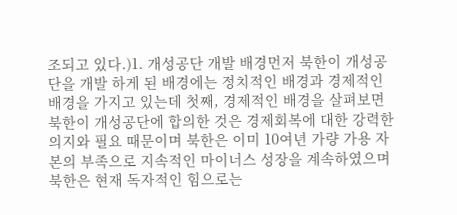조되고 있다.)1. 개성공단 개발 배경먼저 북한이 개성공단을 개발 하게 된 배경에는 정치적인 배경과 경제적인 배경을 가지고 있는데 첫째, 경제적인 배경을 살펴보면 북한이 개성공단에 합의한 것은 경제회복에 대한 강력한 의지와 필요 때문이며 북한은 이미 10여년 가량 가용 자본의 부족으로 지속적인 마이너스 성장을 계속하였으며 북한은 현재 독자적인 힘으로는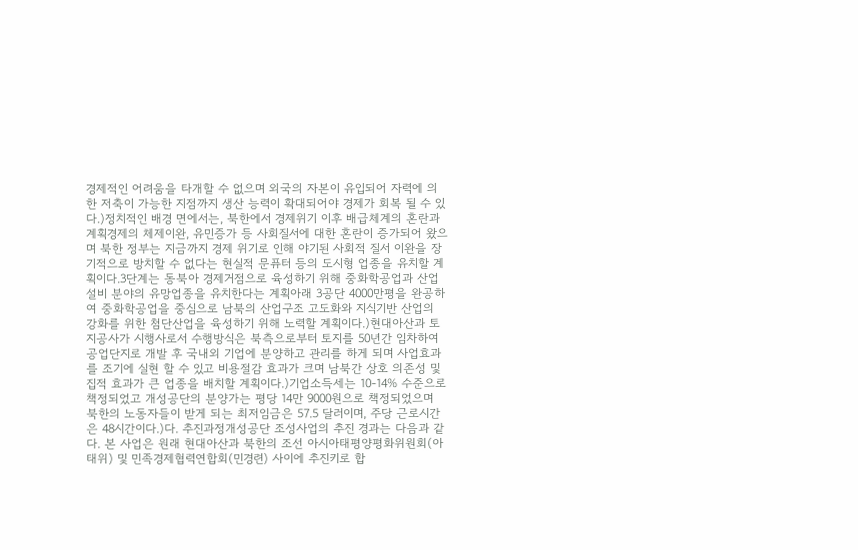경제적인 어려움을 타개할 수 없으며 외국의 자본이 유입되어 자력에 의한 저축이 가능한 지점까지 생산 능력이 확대되어야 경제가 회복 될 수 있다.)정치적인 배경 면에서는, 북한에서 경제위기 이후 배급체계의 혼란과 계획경제의 체제이완, 유민증가 등 사회질서에 대한 혼란이 증가되어 왔으며 북한 정부는 지금까지 경제 위기로 인해 야기된 사회적 질서 이완을 장기적으로 방치할 수 없다는 현실적 문퓨터 등의 도시형 업종을 유치할 계획이다.3단계는 동북아 경제거점으로 육성하기 위해 중화학공업과 산업설비 분야의 유망업종을 유치한다는 계획아래 3공단 4000만평을 완공하여 중화학공업을 중심으로 남북의 산업구조 고도화와 지식기반 산업의 강화를 위한 첨단산업을 육성하기 위해 노력할 계획이다.)현대아산과 토지공사가 시행사로서 수행방식은 북측으로부터 토지를 50년간 임차하여 공업단지로 개발 후 국내외 기업에 분양하고 관리를 하게 되며 사업효과를 조기에 실현 할 수 있고 비용절감 효과가 크며 남북간 상호 의존성 및 집적 효과가 큰 업종을 배치할 계획이다.)기업소득세는 10-14% 수준으로 책정되었고 개성공단의 분양가는 평당 14만 9000원으로 책정되었으며 북한의 노동자들이 받게 되는 최저임금은 57.5 달러이며, 주당 근로시간은 48시간이다.)다. 추진과정개성공단 조성사업의 추진 경과는 다음과 같다. 본 사업은 원래 현대아산과 북한의 조선 아시아태평양평화위원회(아태위) 및 민족경제협력연합회(민경련) 사이에 추진키로 합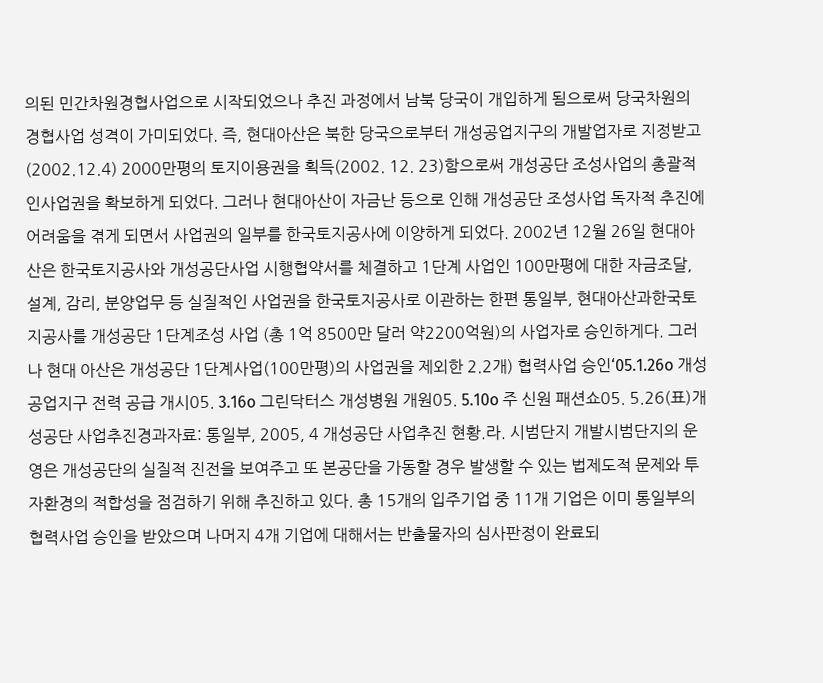의된 민간차원경협사업으로 시작되었으나 추진 과정에서 남북 당국이 개입하게 됨으로써 당국차원의 경협사업 성격이 가미되었다. 즉, 현대아산은 북한 당국으로부터 개성공업지구의 개발업자로 지정받고(2002.12.4) 2000만평의 토지이용권을 획득(2002. 12. 23)함으로써 개성공단 조성사업의 총괄적인사업권을 확보하게 되었다. 그러나 현대아산이 자금난 등으로 인해 개성공단 조성사업 독자적 추진에 어려움을 겪게 되면서 사업권의 일부를 한국토지공사에 이양하게 되었다. 2002년 12월 26일 현대아산은 한국토지공사와 개성공단사업 시행협약서를 체결하고 1단계 사업인 100만평에 대한 자금조달, 설계, 감리, 분양업무 등 실질적인 사업권을 한국토지공사로 이관하는 한편 통일부, 현대아산과한국토지공사를 개성공단 1단계조성 사업 (총 1억 8500만 달러 약2200억원)의 사업자로 승인하게다. 그러나 현대 아산은 개성공단 1단계사업(100만평)의 사업권을 제외한 2.2개) 협력사업 승인‘05.1.26o 개성공업지구 전력 공급 개시05. 3.16o 그린닥터스 개성병원 개원05. 5.10o 주 신원 패션쇼05. 5.26(표)개성공단 사업추진경과자료: 통일부, 2005, 4 개성공단 사업추진 현황.라. 시범단지 개발시범단지의 운영은 개성공단의 실질적 진전을 보여주고 또 본공단을 가동할 경우 발생할 수 있는 법제도적 문제와 투자환경의 적합성을 점검하기 위해 추진하고 있다. 총 15개의 입주기업 중 11개 기업은 이미 통일부의 협력사업 승인을 받았으며 나머지 4개 기업에 대해서는 반출물자의 심사판정이 완료되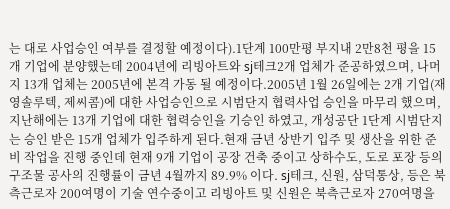는 대로 사업승인 여부를 결정할 예정이다).1단계 100만평 부지내 2만8천 평을 15개 기업에 분양했는데 2004년에 리빙아트와 sj테크2개 업체가 준공하였으며, 나머지 13개 업체는 2005년에 본격 가동 될 예정이다.2005년 1월 26일에는 2개 기업(재영솔루텍, 제씨콤)에 대한 사업승인으로 시범단지 협력사업 승인을 마무리 했으며, 지난해에는 13개 기업에 대한 협력승인을 기승인 하였고, 개성공단 1단계 시범단지는 승인 받은 15개 업체가 입주하게 된다.현재 금년 상반기 입주 및 생산을 위한 준비 작업을 진행 중인데 현재 9개 기업이 공장 건축 중이고 상하수도, 도로 포장 등의 구조물 공사의 진행률이 금년 4월까지 89.9% 이다. sj테크, 신원, 삼덕통상, 등은 북측근로자 200여명이 기술 연수중이고 리빙아트 및 신원은 북측근로자 270여명을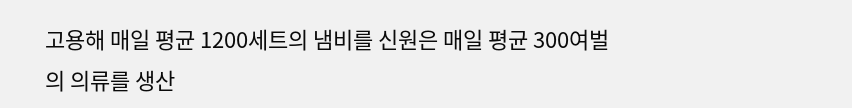고용해 매일 평균 1200세트의 냄비를 신원은 매일 평균 300여벌의 의류를 생산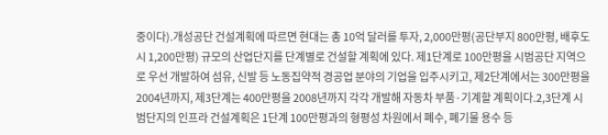중이다).개성공단 건설계획에 따르면 현대는 총 10억 달러를 투자, 2,000만평(공단부지 800만평, 배후도시 1,200만평) 규모의 산업단지를 단계별로 건설할 계획에 있다. 제1단계로 100만평을 시범공단 지역으로 우선 개발하여 섬유, 신발 등 노동집약적 경공업 분야의 기업을 입주시키고, 제2단계에서는 300만평을 2004년까지, 제3단계는 400만평을 2008년까지 각각 개발해 자동차 부품·기계할 계획이다.2,3단계 시범단지의 인프라 건설계획은 1단계 100만평과의 형평성 차원에서 폐수, 폐기물 용수 등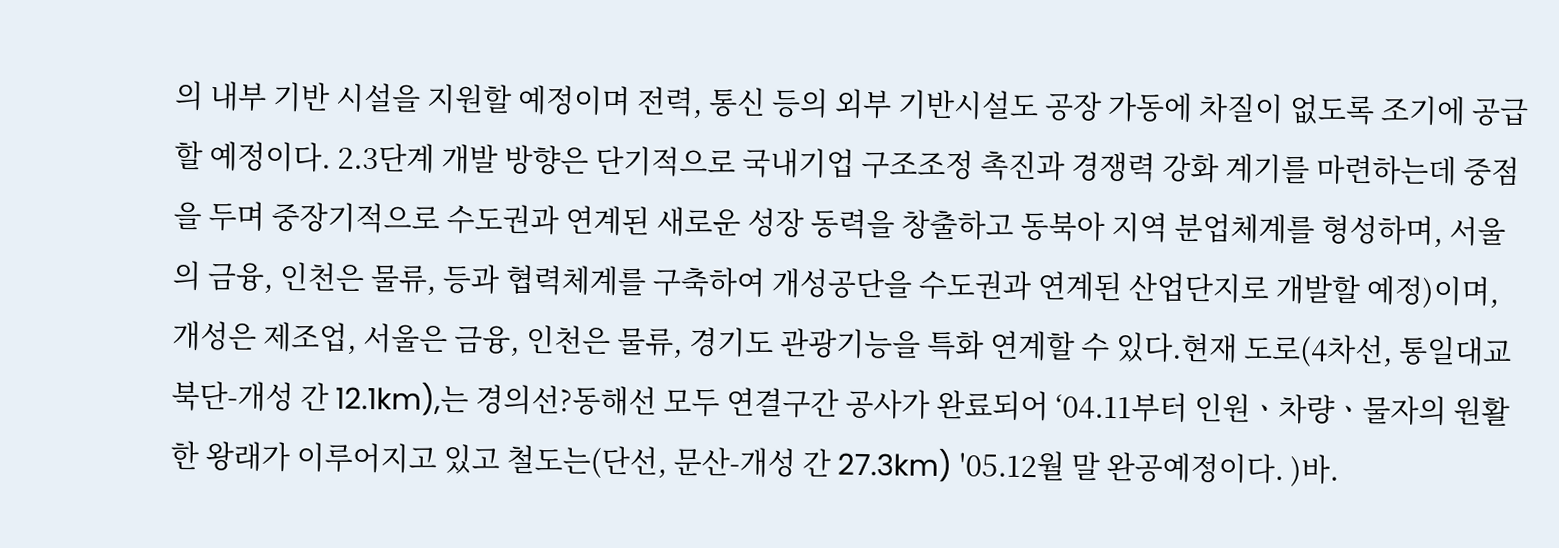의 내부 기반 시설을 지원할 예정이며 전력, 통신 등의 외부 기반시설도 공장 가동에 차질이 없도록 조기에 공급할 예정이다. 2.3단계 개발 방향은 단기적으로 국내기업 구조조정 촉진과 경쟁력 강화 계기를 마련하는데 중점을 두며 중장기적으로 수도권과 연계된 새로운 성장 동력을 창출하고 동북아 지역 분업체계를 형성하며, 서울의 금융, 인천은 물류, 등과 협력체계를 구축하여 개성공단을 수도권과 연계된 산업단지로 개발할 예정)이며, 개성은 제조업, 서울은 금융, 인천은 물류, 경기도 관광기능을 특화 연계할 수 있다.현재 도로(4차선, 통일대교 북단-개성 간 12.1km),는 경의선?동해선 모두 연결구간 공사가 완료되어 ‘04.11부터 인원ㆍ차량ㆍ물자의 원활한 왕래가 이루어지고 있고 철도는(단선, 문산-개성 간 27.3km) '05.12월 말 완공예정이다. )바.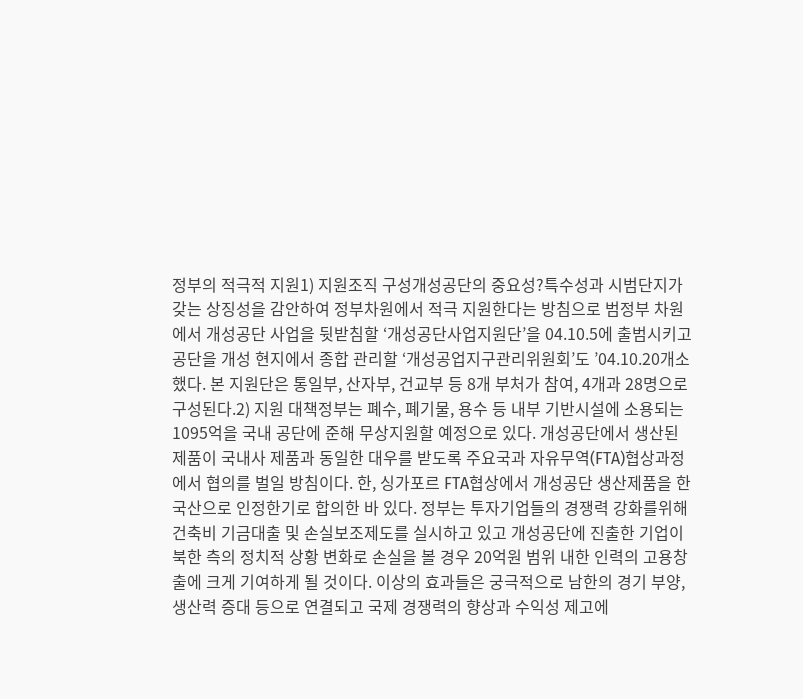정부의 적극적 지원1) 지원조직 구성개성공단의 중요성?특수성과 시범단지가 갖는 상징성을 감안하여 정부차원에서 적극 지원한다는 방침으로 범정부 차원에서 개성공단 사업을 뒷받침할 ‘개성공단사업지원단’을 04.10.5에 출범시키고 공단을 개성 현지에서 종합 관리할 ‘개성공업지구관리위원회’도 ’04.10.20개소했다. 본 지원단은 통일부, 산자부, 건교부 등 8개 부처가 참여, 4개과 28명으로 구성된다.2) 지원 대책정부는 폐수, 폐기물, 용수 등 내부 기반시설에 소용되는 1095억을 국내 공단에 준해 무상지원할 예정으로 있다. 개성공단에서 생산된 제품이 국내사 제품과 동일한 대우를 받도록 주요국과 자유무역(FTA)협상과정에서 협의를 벌일 방침이다. 한, 싱가포르 FTA협상에서 개성공단 생산제품을 한국산으로 인정한기로 합의한 바 있다. 정부는 투자기업들의 경쟁력 강화를위해 건축비 기금대출 및 손실보조제도를 실시하고 있고 개성공단에 진출한 기업이 북한 측의 정치적 상황 변화로 손실을 볼 경우 20억원 범위 내한 인력의 고용창출에 크게 기여하게 될 것이다. 이상의 효과들은 궁극적으로 남한의 경기 부양, 생산력 증대 등으로 연결되고 국제 경쟁력의 향상과 수익성 제고에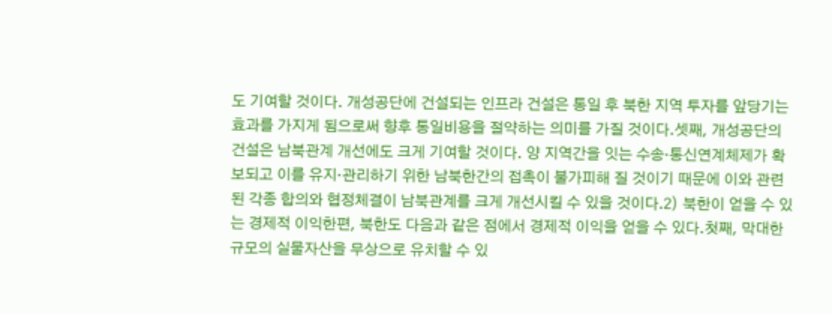도 기여할 것이다. 개성공단에 건설되는 인프라 건설은 통일 후 북한 지역 투자를 앞당기는 효과를 가지게 됨으로써 향후 통일비용을 절약하는 의미를 가질 것이다.셋째, 개성공단의 건설은 남북관계 개선에도 크게 기여할 것이다. 양 지역간을 잇는 수송·통신연계체제가 확보되고 이를 유지·관리하기 위한 남북한간의 접촉이 불가피해 질 것이기 때문에 이와 관련된 각종 합의와 협정체결이 남북관계를 크게 개선시킬 수 있을 것이다.2) 북한이 얻을 수 있는 경제적 이익한편, 북한도 다음과 같은 점에서 경제적 이익을 얻을 수 있다.첫째, 막대한 규모의 실물자산을 무상으로 유치할 수 있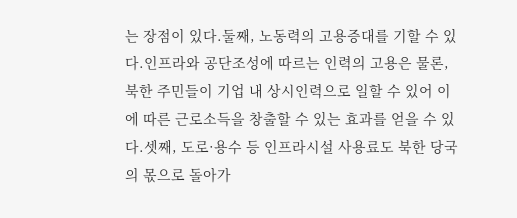는 장점이 있다.둘째, 노동력의 고용증대를 기할 수 있다.인프라와 공단조성에 따르는 인력의 고용은 물론, 북한 주민들이 기업 내 상시인력으로 일할 수 있어 이에 따른 근로소득을 창출할 수 있는 효과를 얻을 수 있다.셋째, 도로·용수 등 인프라시설 사용료도 북한 당국의 몫으로 돌아가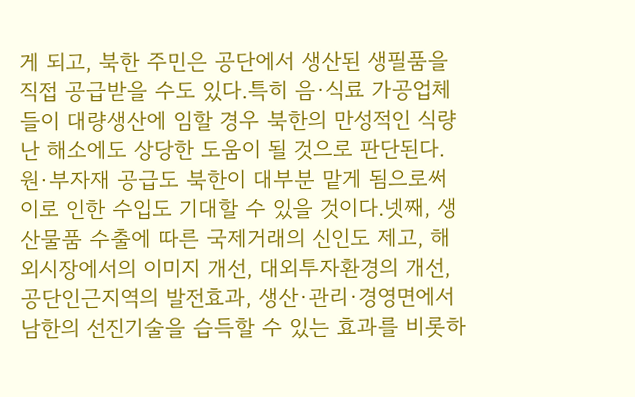게 되고, 북한 주민은 공단에서 생산된 생필품을 직접 공급받을 수도 있다.특히 음·식료 가공업체들이 대량생산에 임할 경우 북한의 만성적인 식량난 해소에도 상당한 도움이 될 것으로 판단된다.원·부자재 공급도 북한이 대부분 맡게 됨으로써 이로 인한 수입도 기대할 수 있을 것이다.넷째, 생산물품 수출에 따른 국제거래의 신인도 제고, 해외시장에서의 이미지 개선, 대외투자환경의 개선, 공단인근지역의 발전효과, 생산·관리·경영면에서 남한의 선진기술을 습득할 수 있는 효과를 비롯하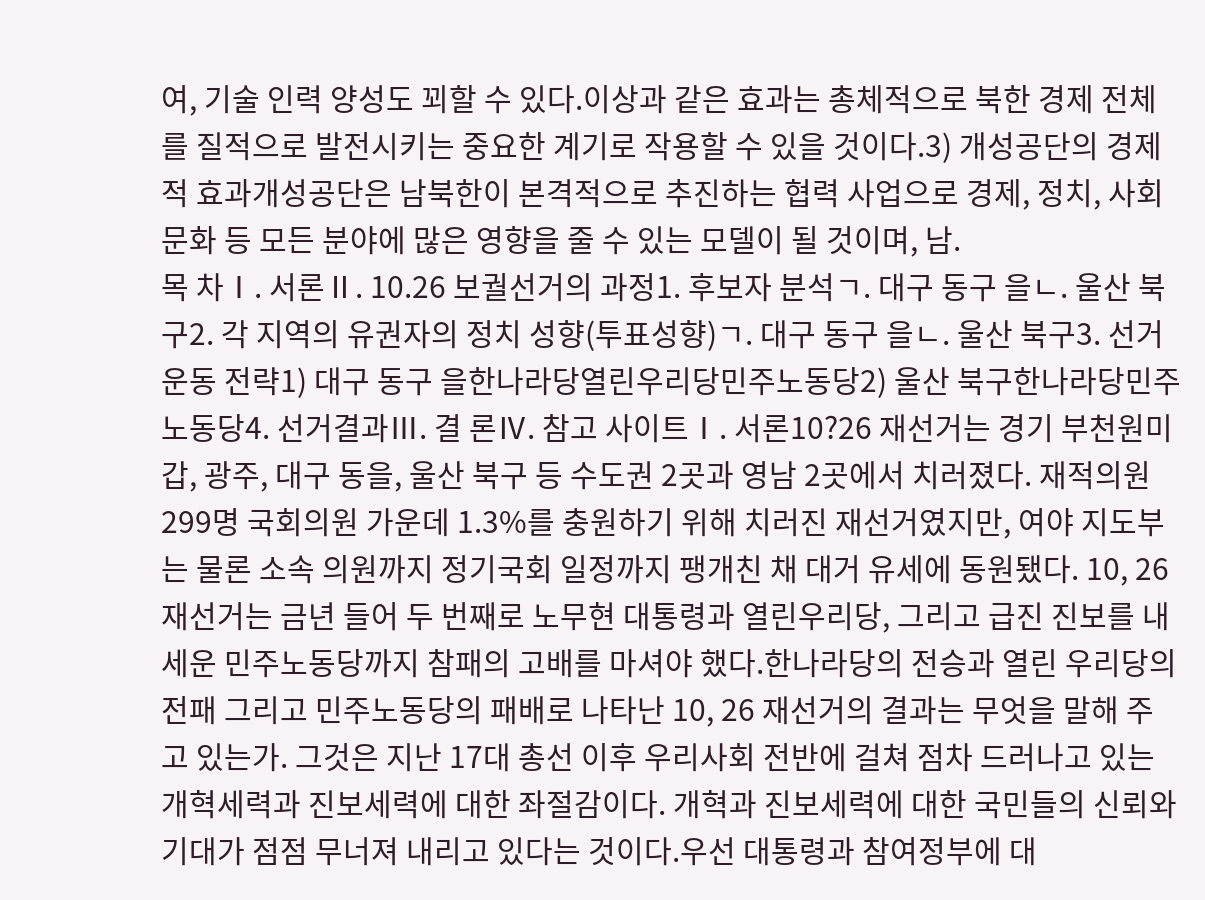여, 기술 인력 양성도 꾀할 수 있다.이상과 같은 효과는 총체적으로 북한 경제 전체를 질적으로 발전시키는 중요한 계기로 작용할 수 있을 것이다.3) 개성공단의 경제적 효과개성공단은 남북한이 본격적으로 추진하는 협력 사업으로 경제, 정치, 사회문화 등 모든 분야에 많은 영향을 줄 수 있는 모델이 될 것이며, 남.
목 차Ⅰ. 서론Ⅱ. 10.26 보궐선거의 과정1. 후보자 분석ㄱ. 대구 동구 을ㄴ. 울산 북구2. 각 지역의 유권자의 정치 성향(투표성향)ㄱ. 대구 동구 을ㄴ. 울산 북구3. 선거운동 전략1) 대구 동구 을한나라당열린우리당민주노동당2) 울산 북구한나라당민주노동당4. 선거결과Ⅲ. 결 론Ⅳ. 참고 사이트Ⅰ. 서론10?26 재선거는 경기 부천원미갑, 광주, 대구 동을, 울산 북구 등 수도권 2곳과 영남 2곳에서 치러졌다. 재적의원 299명 국회의원 가운데 1.3%를 충원하기 위해 치러진 재선거였지만, 여야 지도부는 물론 소속 의원까지 정기국회 일정까지 팽개친 채 대거 유세에 동원됐다. 10, 26 재선거는 금년 들어 두 번째로 노무현 대통령과 열린우리당, 그리고 급진 진보를 내세운 민주노동당까지 참패의 고배를 마셔야 했다.한나라당의 전승과 열린 우리당의 전패 그리고 민주노동당의 패배로 나타난 10, 26 재선거의 결과는 무엇을 말해 주고 있는가. 그것은 지난 17대 총선 이후 우리사회 전반에 걸쳐 점차 드러나고 있는 개혁세력과 진보세력에 대한 좌절감이다. 개혁과 진보세력에 대한 국민들의 신뢰와 기대가 점점 무너져 내리고 있다는 것이다.우선 대통령과 참여정부에 대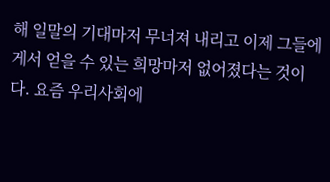해 일말의 기대마저 무너져 내리고 이제 그들에게서 얻을 수 있는 희망마저 없어졌다는 것이다. 요즘 우리사회에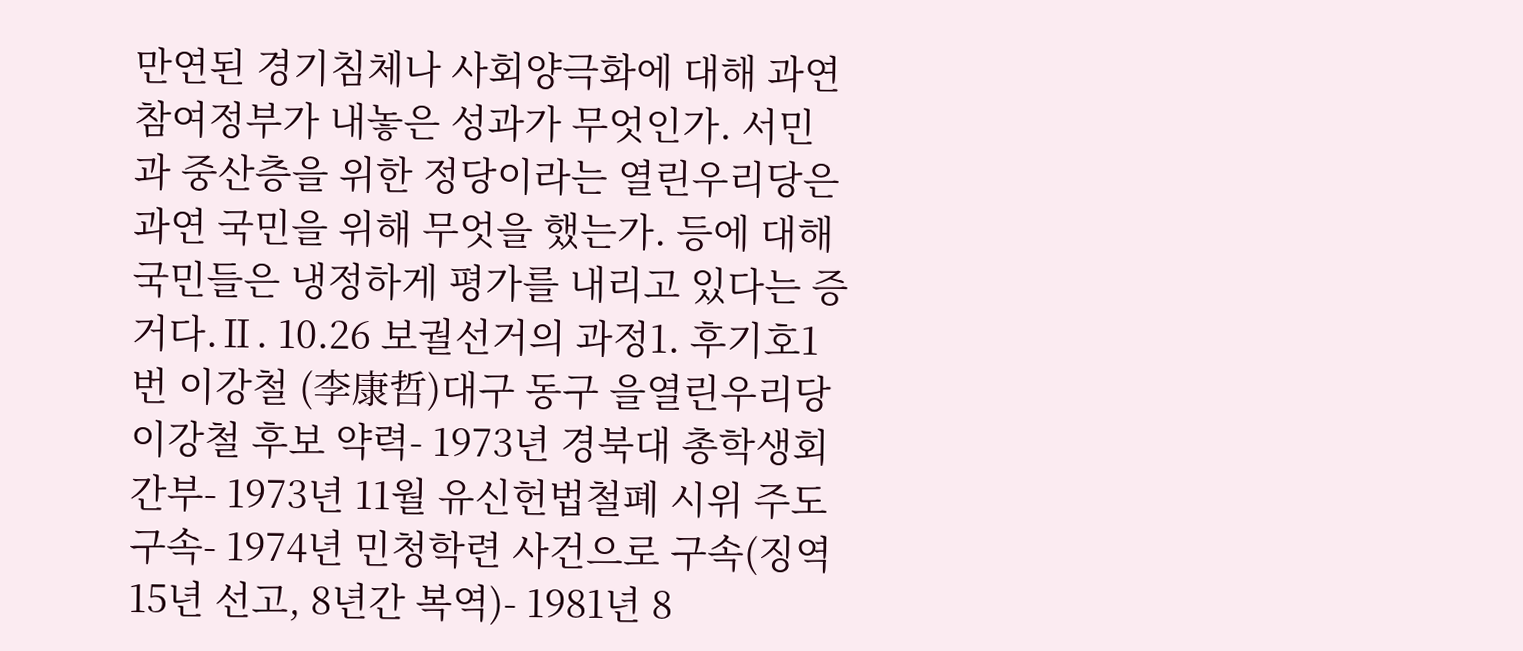만연된 경기침체나 사회양극화에 대해 과연 참여정부가 내놓은 성과가 무엇인가. 서민과 중산층을 위한 정당이라는 열린우리당은 과연 국민을 위해 무엇을 했는가. 등에 대해 국민들은 냉정하게 평가를 내리고 있다는 증거다.Ⅱ. 10.26 보궐선거의 과정1. 후기호1번 이강철 (李康哲)대구 동구 을열린우리당이강철 후보 약력- 1973년 경북대 총학생회 간부- 1973년 11월 유신헌법철폐 시위 주도 구속- 1974년 민청학련 사건으로 구속(징역 15년 선고, 8년간 복역)- 1981년 8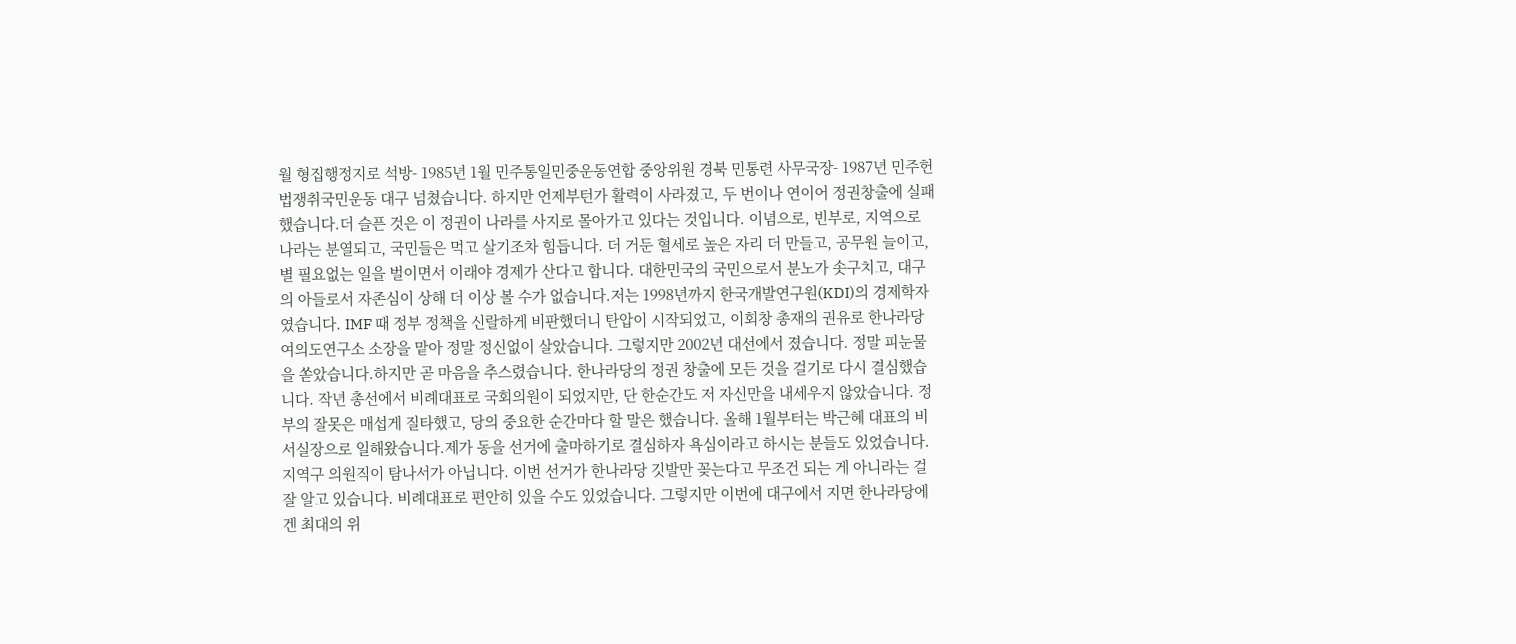월 형집행정지로 석방- 1985년 1월 민주통일민중운동연합 중앙위원 경북 민통련 사무국장- 1987년 민주헌법쟁취국민운동 대구 넘쳤습니다. 하지만 언제부턴가 활력이 사라졌고, 두 번이나 연이어 정권창출에 실패했습니다.더 슬픈 것은 이 정권이 나라를 사지로 몰아가고 있다는 것입니다. 이념으로, 빈부로, 지역으로 나라는 분열되고, 국민들은 먹고 살기조차 힘듭니다. 더 거둔 혈세로 높은 자리 더 만들고, 공무원 늘이고, 별 필요없는 일을 벌이면서 이래야 경제가 산다고 합니다. 대한민국의 국민으로서 분노가 솟구치고, 대구의 아들로서 자존심이 상해 더 이상 볼 수가 없습니다.저는 1998년까지 한국개발연구원(KDI)의 경제학자였습니다. IMF 때 정부 정책을 신랄하게 비판했더니 탄압이 시작되었고, 이회창 총재의 권유로 한나라당 여의도연구소 소장을 맡아 정말 정신없이 살았습니다. 그렇지만 2002년 대선에서 졌습니다. 정말 피눈물을 쏟았습니다.하지만 곧 마음을 추스렸습니다. 한나라당의 정권 창출에 모든 것을 걸기로 다시 결심했습니다. 작년 총선에서 비례대표로 국회의원이 되었지만, 단 한순간도 저 자신만을 내세우지 않았습니다. 정부의 잘못은 매섭게 질타했고, 당의 중요한 순간마다 할 말은 했습니다. 올해 1월부터는 박근혜 대표의 비서실장으로 일해왔습니다.제가 동을 선거에 출마하기로 결심하자 욕심이라고 하시는 분들도 있었습니다. 지역구 의원직이 탐나서가 아닙니다. 이번 선거가 한나라당 깃발만 꽂는다고 무조건 되는 게 아니라는 걸 잘 알고 있습니다. 비례대표로 편안히 있을 수도 있었습니다. 그렇지만 이번에 대구에서 지면 한나라당에겐 최대의 위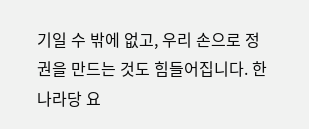기일 수 밖에 없고, 우리 손으로 정권을 만드는 것도 힘들어집니다. 한나라당 요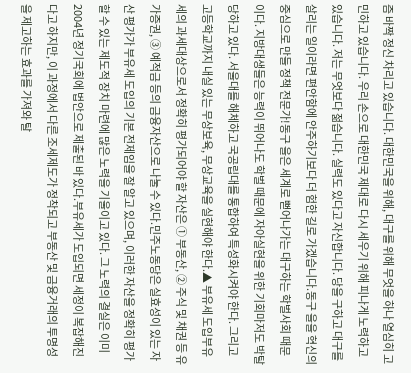즘 바짝 정신 차리고 있습니다. 대한민국을 위해, 대구를 위해 무엇을 하나 열심히 고민하고 있습니다. 우리 손으로 대한민국 제대로 다시 세우기 위해 피나게 노력하고 있습니다. 저는 무엇보다 젊습니다. 실력도 있다고 자신합니다. 당을 구하고 대구를 살리는 일이라면 편안함에 안주하기보다 더 험한 길로 가겠습니다.동구 을을 혁신의 중심으로 만들 정책 전문가!동구 을은 세계로 뻗어나가는 대구하는 학벌사회 때문이다. 지방대생들은 능력이 뛰어나도 학벌 때문에 자아실현을 위한 기회마저도 박탈당하고 있다. 서울대를 해체하고 국공립대를 통합하여 특성화시켜야 한다. 그리고 고등학교까지 내실 있는 무상보육, 무상교육을 실현해야 한다.▲ 부유세 도입부유세의 과세대상으로서 정확히 평가되어야 할 자산은 ① 부동산, ② 주식 및 채권 등 유가증권, ③ 예적금 등의 금융자산으로 나눌 수 있다.민주노동당은 실효성이 있는 자산 평가가 부유세 도입의 기본 전제임을 잘 알고 있으며, 이러한 자산을 정확히 평가할 수 있는 제도적 장치 마련에 많은 노력을 기울이고 있다. 그 노력의 결실은 이미 2004년 정기국회에 법안으로 제출된 바 있다.부유세가 도입되면 세정이 복잡해진다고 하지만, 이 과정에서 다른 조세제도가 정착되고 부동산 및 금융거래의 투명성을 제고하는 효과를 가져와 탈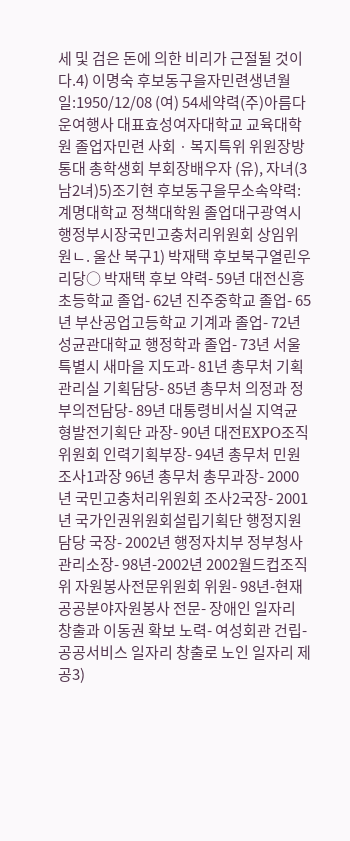세 및 검은 돈에 의한 비리가 근절될 것이다.4) 이명숙 후보동구을자민련생년월일:1950/12/08 (여) 54세약력(주)아름다운여행사 대표효성여자대학교 교육대학원 졸업자민련 사회ㆍ복지특위 위원장방통대 총학생회 부회장배우자 (유), 자녀(3남2녀)5)조기현 후보동구을무소속약력: 계명대학교 정책대학원 졸업대구광역시 행정부시장국민고충처리위원회 상임위원ㄴ. 울산 북구1) 박재택 후보북구열린우리당○ 박재택 후보 약력- 59년 대전신흥초등학교 졸업- 62년 진주중학교 졸업- 65년 부산공업고등학교 기계과 졸업- 72년 성균관대학교 행정학과 졸업- 73년 서울특별시 새마을 지도과- 81년 총무처 기획관리실 기획담당- 85년 총무처 의정과 정부의전담당- 89년 대통령비서실 지역균형발전기획단 과장- 90년 대전EXPO조직위원회 인력기획부장- 94년 총무처 민원조사1과장 96년 총무처 총무과장- 2000년 국민고충처리위원회 조사2국장- 2001년 국가인권위원회설립기획단 행정지원담당 국장- 2002년 행정자치부 정부청사관리소장- 98년-2002년 2002월드컵조직위 자원봉사전문위원회 위원- 98년-현재 공공분야자원봉사 전문- 장애인 일자리 창출과 이동권 확보 노력- 여성회관 건립- 공공서비스 일자리 창출로 노인 일자리 제공3)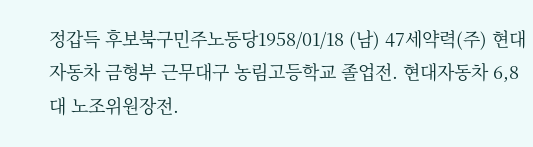정갑득 후보북구민주노동당1958/01/18 (남) 47세약력(주) 현대자동차 금형부 근무대구 농림고등학교 졸업전. 현대자동차 6,8대 노조위원장전.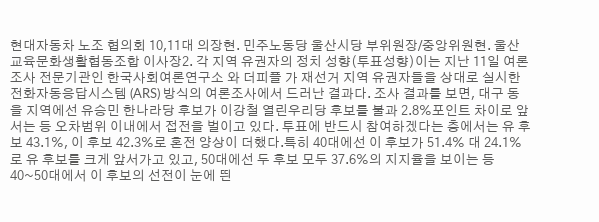현대자동차 노조 협의회 10,11대 의장현. 민주노동당 울산시당 부위원장/중앙위원현. 울산교육문화생활협동조합 이사장2. 각 지역 유권자의 정치 성향(투표성향)이는 지난 11일 여론조사 전문기관인 한국사회여론연구소 와 더피플 가 재선거 지역 유권자들을 상대로 실시한 전화자동응답시스템 (ARS) 방식의 여론조사에서 드러난 결과다. 조사 결과를 보면, 대구 동을 지역에선 유승민 한나라당 후보가 이강철 열린우리당 후보를 불과 2.8%포인트 차이로 앞서는 등 오차범위 이내에서 접전을 벌이고 있다. 투표에 반드시 참여하겠다는 층에서는 유 후보 43.1%, 이 후보 42.3%로 혼전 양상이 더했다.특히 40대에선 이 후보가 51.4% 대 24.1%로 유 후보를 크게 앞서가고 있고, 50대에선 두 후보 모두 37.6%의 지지율을 보이는 등 40~50대에서 이 후보의 선전이 눈에 띈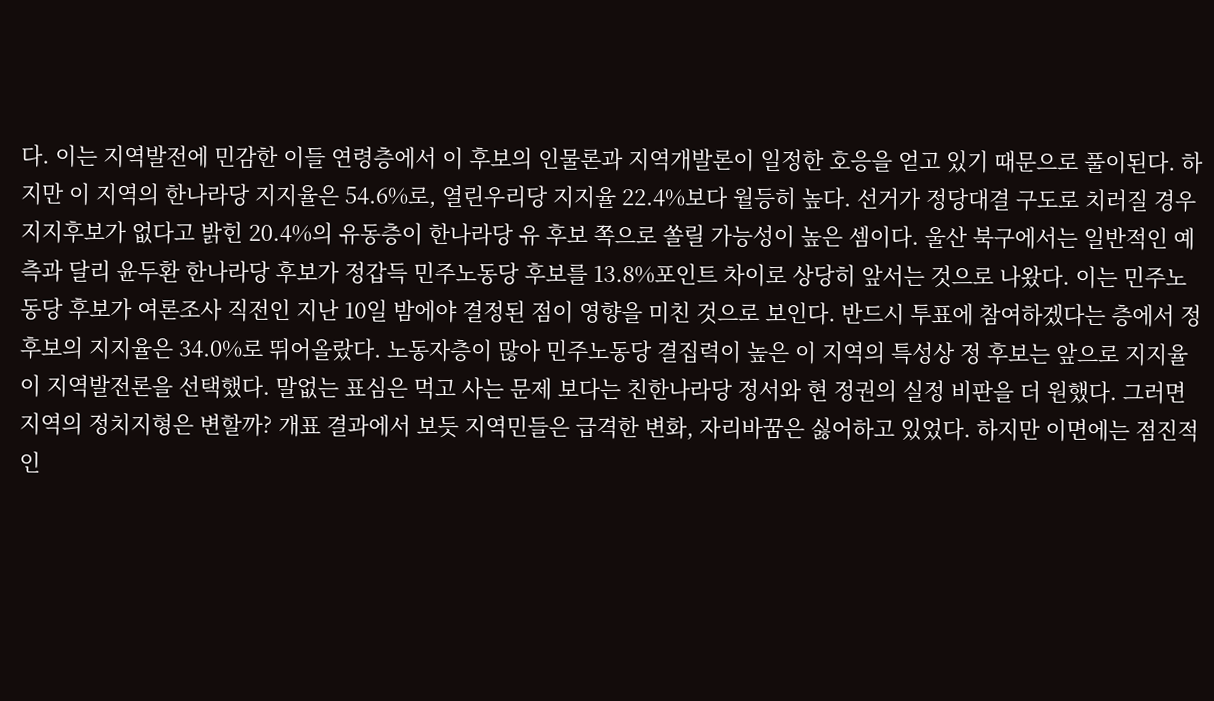다. 이는 지역발전에 민감한 이들 연령층에서 이 후보의 인물론과 지역개발론이 일정한 호응을 얻고 있기 때문으로 풀이된다. 하지만 이 지역의 한나라당 지지율은 54.6%로, 열린우리당 지지율 22.4%보다 월등히 높다. 선거가 정당대결 구도로 치러질 경우 지지후보가 없다고 밝힌 20.4%의 유동층이 한나라당 유 후보 쪽으로 쏠릴 가능성이 높은 셈이다. 울산 북구에서는 일반적인 예측과 달리 윤두환 한나라당 후보가 정갑득 민주노동당 후보를 13.8%포인트 차이로 상당히 앞서는 것으로 나왔다. 이는 민주노동당 후보가 여론조사 직전인 지난 10일 밤에야 결정된 점이 영향을 미친 것으로 보인다. 반드시 투표에 참여하겠다는 층에서 정 후보의 지지율은 34.0%로 뛰어올랐다. 노동자층이 많아 민주노동당 결집력이 높은 이 지역의 특성상 정 후보는 앞으로 지지율이 지역발전론을 선택했다. 말없는 표심은 먹고 사는 문제 보다는 친한나라당 정서와 현 정권의 실정 비판을 더 원했다. 그러면 지역의 정치지형은 변할까? 개표 결과에서 보듯 지역민들은 급격한 변화, 자리바꿈은 싫어하고 있었다. 하지만 이면에는 점진적인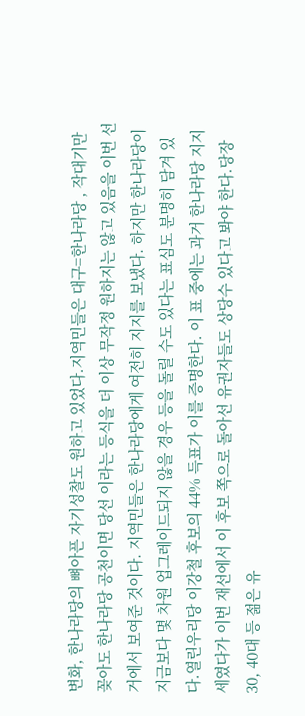변화, 한나라당의 뼈아픈 자기성찰도 원하고 있었다.지역민들은 대구=한나라당 , 작대기만 꽂아도 한나라당 공천이면 당선 이라는 등식을 더 이상 무작정 원하지는 않고 있음을 이번 선거에서 보여준 것이다. 지역민들은 한나라당에게 여전히 지지를 보냈다. 하지만 한나라당이 지금보다 몇 차원 업그레이드되지 않을 경우 등을 돌릴 수도 있다는 표심도 분명히 담겨 있다.열린우리당 이강철 후보의 44% 득표가 이를 증명한다. 이 표 중에는 과거 한나라당 지지세였다가 이번 재선에서 이 후보 쪽으로 돌아선 유권자들도 상당수 있다고 봐야 한다.당장 30, 40대 등 젊은 유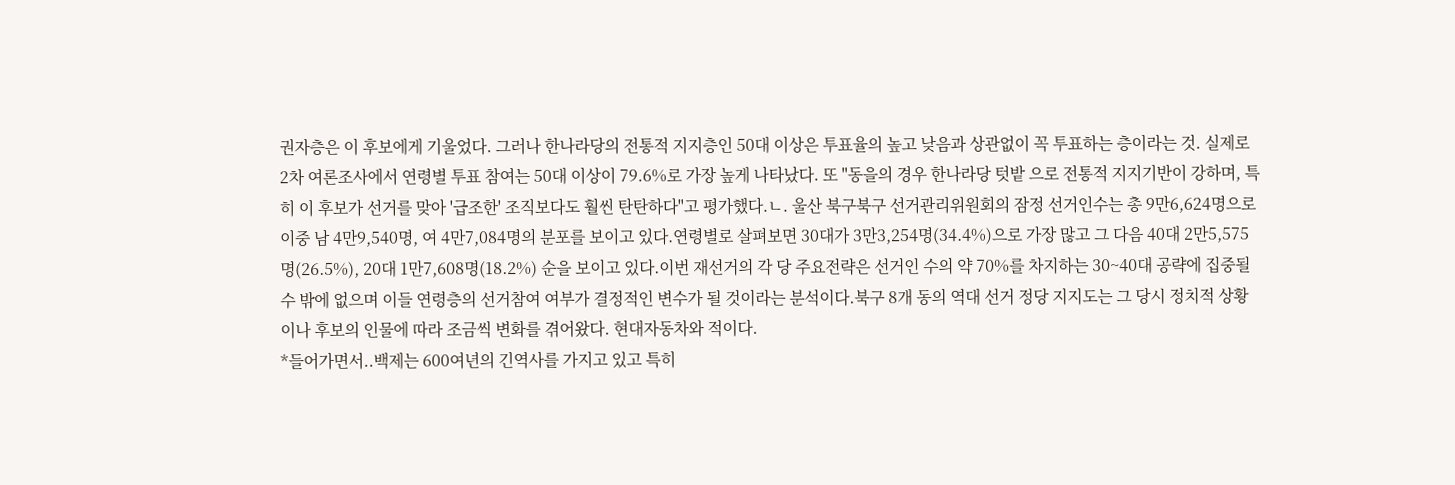권자층은 이 후보에게 기울었다. 그러나 한나라당의 전통적 지지층인 50대 이상은 투표율의 높고 낮음과 상관없이 꼭 투표하는 층이라는 것. 실제로 2차 여론조사에서 연령별 투표 참여는 50대 이상이 79.6%로 가장 높게 나타났다. 또 "동을의 경우 한나라당 텃밭 으로 전통적 지지기반이 강하며, 특히 이 후보가 선거를 맞아 '급조한' 조직보다도 훨씬 탄탄하다"고 평가했다.ㄴ. 울산 북구북구 선거관리위원회의 잠정 선거인수는 총 9만6,624명으로 이중 남 4만9,540명, 여 4만7,084명의 분포를 보이고 있다.연령별로 살펴보면 30대가 3만3,254명(34.4%)으로 가장 많고 그 다음 40대 2만5,575명(26.5%), 20대 1만7,608명(18.2%) 순을 보이고 있다.이번 재선거의 각 당 주요전략은 선거인 수의 약 70%를 차지하는 30~40대 공략에 집중될 수 밖에 없으며 이들 연령층의 선거참여 여부가 결정적인 변수가 될 것이라는 분석이다.북구 8개 동의 역대 선거 정당 지지도는 그 당시 정치적 상황이나 후보의 인물에 따라 조금씩 변화를 겪어왔다. 현대자동차와 적이다.
*들어가면서..백제는 600여년의 긴역사를 가지고 있고 특히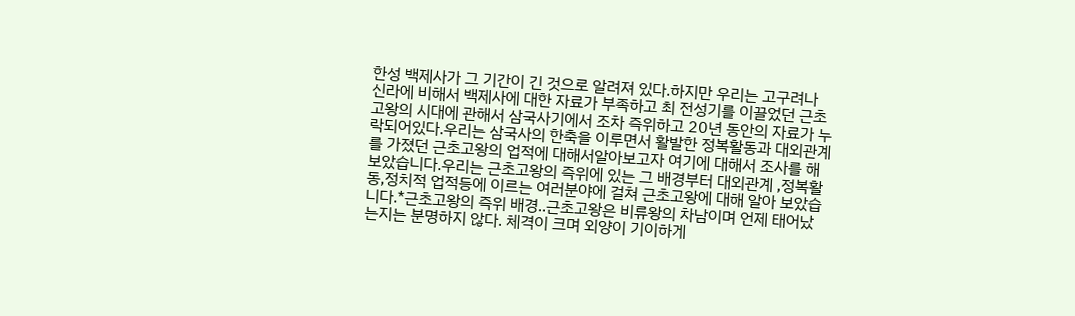한성 백제사가 그 기간이 긴 것으로 알려져 있다.하지만 우리는 고구려나 신라에 비해서 백제사에 대한 자료가 부족하고 최 전성기를 이끌었던 근초고왕의 시대에 관해서 삼국사기에서 조차 즉위하고 20년 동안의 자료가 누락되어있다.우리는 삼국사의 한축을 이루면서 활발한 정복활동과 대외관계를 가졌던 근초고왕의 업적에 대해서알아보고자 여기에 대해서 조사를 해보았습니다.우리는 근초고왕의 즉위에 있는 그 배경부터 대외관계 ,정복활동,정치적 업적등에 이르는 여러분야에 걸쳐 근초고왕에 대해 알아 보았습니다.*근초고왕의 즉위 배경..근초고왕은 비류왕의 차남이며 언제 태어났는지는 분명하지 않다. 체격이 크며 외양이 기이하게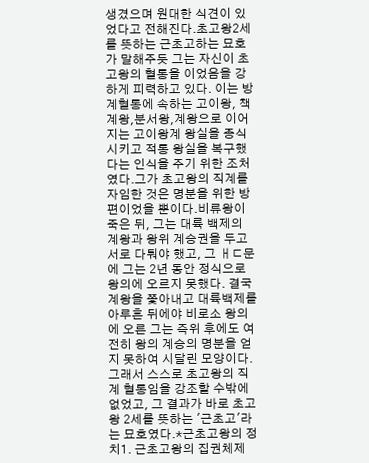생겼으며 원대한 식견이 있었다고 전해진다.초고왕2세를 뜻하는 근초고하는 묘호가 말해주듯 그는 자신이 초고왕의 혈통을 이었음을 강하게 피력하고 있다. 이는 방계혈통에 속하는 고이왕, 책계왕,분서왕,계왕으로 이어지는 고이왕계 왕실을 종식시키고 적통 왕실을 복구했다는 인식을 주기 위한 조처였다.그가 초고왕의 직계를 자임한 것은 명분을 위한 방편이었을 뿐이다.비류왕이 죽은 뒤, 그는 대륙 백제의 계왕과 왕위 계승권을 두고 서로 다퉈야 했고, 그 ㅐㄷ문에 그는 2년 동안 정식으로 왕의에 오르지 못했다. 결국 계왕을 쫓아내고 대륙백제를 아루흔 뒤에야 비로소 왕의에 오른 그는 즉위 후에도 여전히 왕의 계승의 명분을 얻지 못하여 시달린 모양이다. 그래서 스스로 초고왕의 직계 혈통임을 강조할 수밖에 없었고, 그 결과가 바로 초고왕 2세를 뜻하는 '근초고'라는 묘호였다.*근초고왕의 정치1. 근초고왕의 집권체제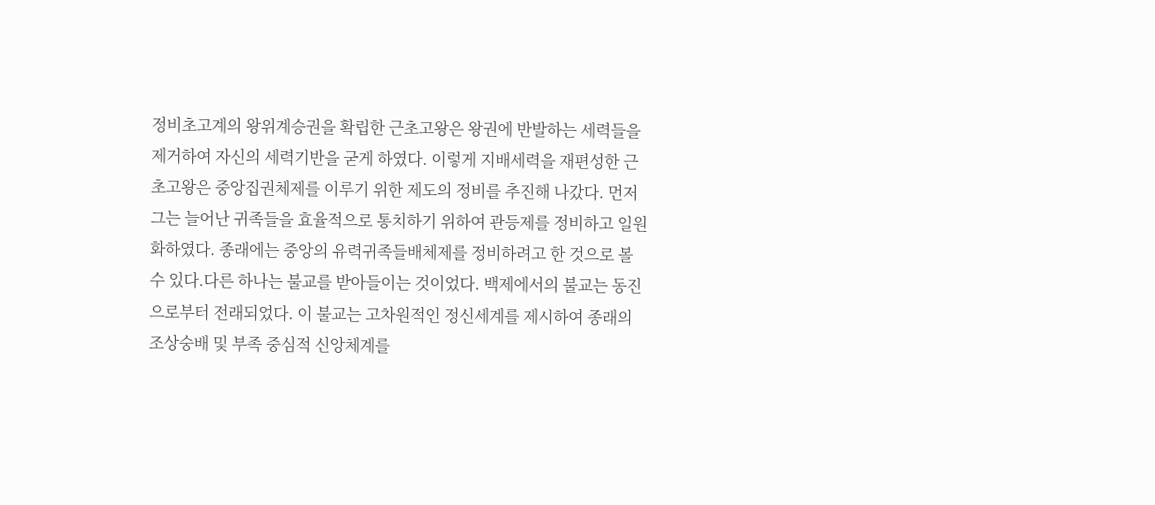정비초고계의 왕위계승권을 확립한 근초고왕은 왕권에 반발하는 세력들을 제거하여 자신의 세력기반을 굳게 하였다. 이렇게 지배세력을 재편성한 근초고왕은 중앙집권체제를 이루기 위한 제도의 정비를 추진해 나갔다. 먼저 그는 늘어난 귀족들을 효율적으로 통치하기 위하여 관등제를 정비하고 일원화하였다. 종래에는 중앙의 유력귀족들배체제를 정비하려고 한 것으로 볼 수 있다.다른 하나는 불교를 받아들이는 것이었다. 백제에서의 불교는 동진으로부터 전래되었다. 이 불교는 고차원적인 정신세계를 제시하여 종래의 조상숭배 및 부족 중심적 신앙체계를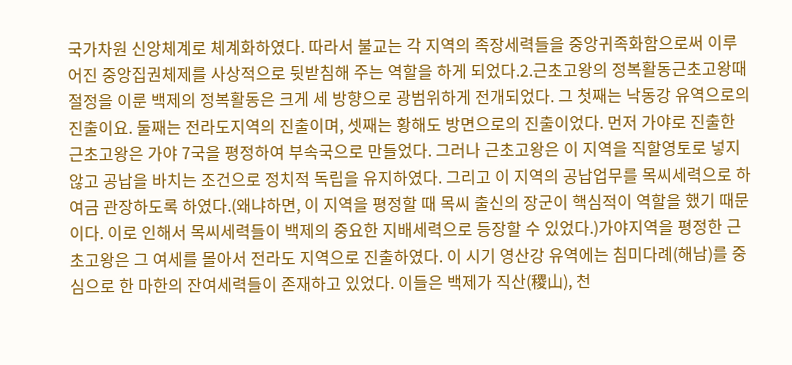국가차원 신앙체계로 체계화하였다. 따라서 불교는 각 지역의 족장세력들을 중앙귀족화함으로써 이루어진 중앙집권체제를 사상적으로 뒷받침해 주는 역할을 하게 되었다.2.근초고왕의 정복활동근초고왕때 절정을 이룬 백제의 정복활동은 크게 세 방향으로 광범위하게 전개되었다. 그 첫째는 낙동강 유역으로의 진출이요. 둘째는 전라도지역의 진출이며, 셋째는 황해도 방면으로의 진출이었다. 먼저 가야로 진출한 근초고왕은 가야 7국을 평정하여 부속국으로 만들었다. 그러나 근초고왕은 이 지역을 직할영토로 넣지 않고 공납을 바치는 조건으로 정치적 독립을 유지하였다. 그리고 이 지역의 공납업무를 목씨세력으로 하여금 관장하도록 하였다.(왜냐하면, 이 지역을 평정할 때 목씨 출신의 장군이 핵심적이 역할을 했기 때문이다. 이로 인해서 목씨세력들이 백제의 중요한 지배세력으로 등장할 수 있었다.)가야지역을 평정한 근초고왕은 그 여세를 몰아서 전라도 지역으로 진출하였다. 이 시기 영산강 유역에는 침미다례(해남)를 중심으로 한 마한의 잔여세력들이 존재하고 있었다. 이들은 백제가 직산(稷山), 천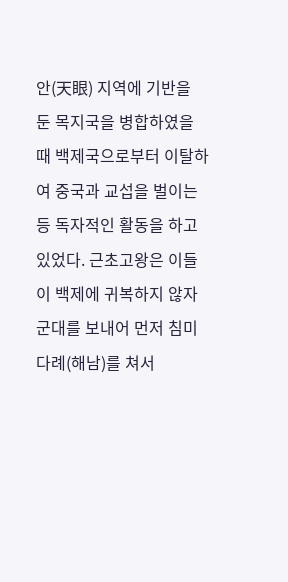안(天眼) 지역에 기반을 둔 목지국을 병합하였을 때 백제국으로부터 이탈하여 중국과 교섭을 벌이는 등 독자적인 활동을 하고 있었다. 근초고왕은 이들이 백제에 귀복하지 않자 군대를 보내어 먼저 침미다례(해남)를 쳐서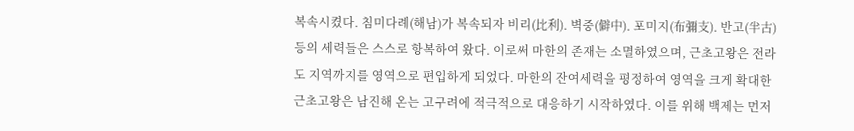복속시켰다. 침미다례(해남)가 복속되자 비리(比利). 벽중(僻中). 포미지(布彌支). 반고(半古) 등의 세력들은 스스로 항복하여 왔다. 이로써 마한의 존재는 소멸하였으며, 근초고왕은 전라도 지역까지를 영역으로 편입하게 되었다. 마한의 잔여세력을 평정하여 영역을 크게 확대한 근초고왕은 남진해 온는 고구려에 적극적으로 대응하기 시작하였다. 이를 위해 백제는 먼저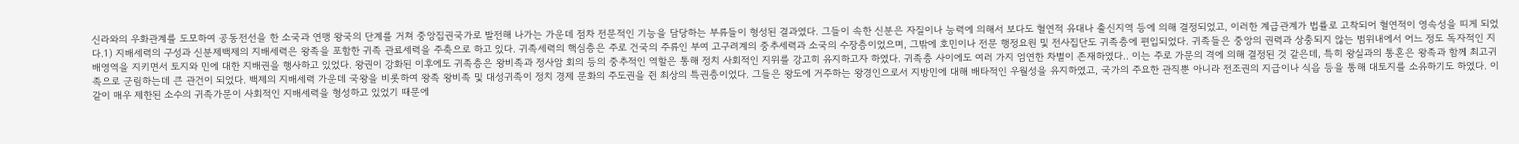신라와의 우화관계를 도모하여 공동전선을 한 소국과 연맹 왕국의 단계를 거쳐 중앙집권국가로 발전해 나가는 가운데 점차 전문적인 기능을 담당하는 부류들이 형성된 결과였다. 그들이 속한 신분은 자질이나 능력에 의해서 보다도 혈연적 유대나 출신지역 등에 의해 결정되었고, 이러한 계급관계가 법률로 고착되어 혈연적이 영속성을 띠게 되었다.1) 지배세력의 구성과 신분제백제의 지배세력은 왕족을 포함한 귀족 관료세력을 주축으로 하고 있다. 귀족세력의 핵심층은 주로 건국의 주류인 부여 고구려계의 중추세력과 소국의 수장층이었으며, 그밖에 호민이나 전문 행정요원 및 전사집단도 귀족층에 편입되었다. 귀족들은 중앙의 권력과 상충되지 않는 범위내에서 어느 정도 독자적인 지배영역을 지키면서 토지와 민에 대한 지배권을 행사하고 있었다. 왕권이 강화된 이후에도 귀족층은 왕비족과 정사암 회의 등의 중추적인 역할은 통해 정치 사회적인 지위를 강고히 유지하고자 하였다. 귀족층 사이에도 여러 가지 엄연한 차별이 존재하였다.. 이는 주로 가문의 격에 의해 결정된 것 같은데, 특히 왕실과의 통혼은 왕족과 함께 최고귀족으로 군림하는데 큰 관건이 되었다. 백제의 지배세력 가운데 국왕을 비롯하여 왕족 왕비족 및 대성귀족이 정치 경제 문화의 주도권을 쥔 최상의 특권층이었다. 그들은 왕도에 거주하는 왕경인으로서 지방민에 대해 배타적인 우월성을 유지하였고, 국가의 주요한 관직뿐 아니라 전조권의 지급이나 식읍 등을 통해 대토지를 소유하기도 하였다. 이같이 매우 제한된 소수의 귀족가문이 사회적인 지배세력을 형성하고 있었기 때문에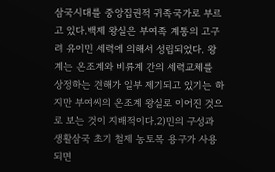삼국시대를 중앙집권적 귀족국가로 부르고 있다.백제 왕실은 부여족 계통의 고구려 유이민 세력에 의해서 성립되었다. 왕계는 온조계와 비류계 간의 세력교체를 상정하는 견해가 일부 제기되고 있기는 하지만 부여씨의 온조계 왕실로 이어진 것으로 보는 것이 지배적이다.2)민의 구성과 생활삼국 초기 철제 농토목 용구가 사용되면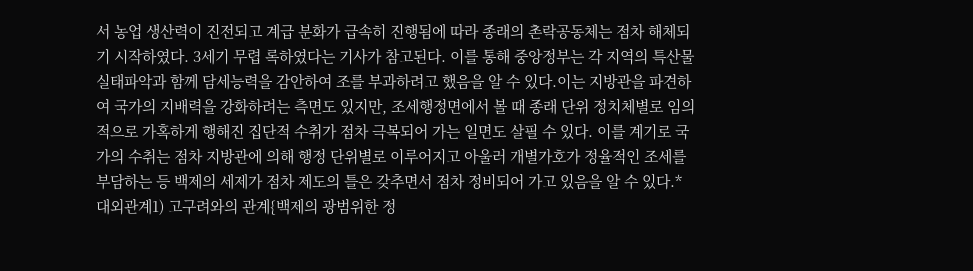서 농업 생산력이 진전되고 계급 분화가 급속히 진행됨에 따라 종래의 촌락공동체는 점차 해체되기 시작하였다. 3세기 무렵 록하였다는 기사가 참고된다. 이를 통해 중앙정부는 각 지역의 특산물 실태파악과 함께 담세능력을 감안하여 조를 부과하려고 했음을 알 수 있다.이는 지방관을 파견하여 국가의 지배력을 강화하려는 측면도 있지만, 조세행정면에서 볼 때 종래 단위 정치체별로 임의적으로 가혹하게 행해진 집단적 수취가 점차 극복되어 가는 일면도 살필 수 있다. 이를 계기로 국가의 수취는 점차 지방관에 의해 행정 단위별로 이루어지고 아울러 개별가호가 정율적인 조세를 부담하는 등 백제의 세제가 점차 제도의 틀은 갖추면서 점차 정비되어 가고 있음을 알 수 있다.* 대외관계1) 고구려와의 관계{백제의 광범위한 정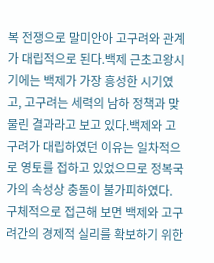복 전쟁으로 말미안아 고구려와 관계가 대립적으로 된다.백제 근초고왕시기에는 백제가 가장 흥성한 시기였고, 고구려는 세력의 남하 정책과 맞물린 결과라고 보고 있다.백제와 고구려가 대립하였던 이유는 일차적으로 영토를 접하고 있었으므로 정복국가의 속성상 충돌이 불가피하였다. 구체적으로 접근해 보면 백제와 고구려간의 경제적 실리를 확보하기 위한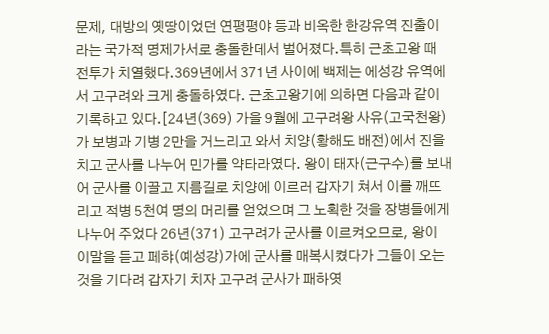문제, 대방의 옛땅이었던 연평평야 등과 비옥한 한강유역 진출이라는 국가적 명제가서로 충돌한데서 벌어졌다.특히 근초고왕 때 전투가 치열했다.369년에서 371년 사이에 백제는 에성강 유역에서 고구려와 크게 충돌하였다. 근초고왕기에 의하면 다음과 같이 기록하고 있다.[24년(369) 가을 9월에 고구려왕 사유(고국천왕)가 보병과 기병 2만을 거느리고 와서 치양(황해도 배전)에서 진을 치고 군사를 나누어 민가를 약타라였다. 왕이 태자(근구수)를 보내어 군사를 이끌고 지름길로 치양에 이르러 갑자기 쳐서 이를 깨뜨리고 적병 5천여 명의 머리를 얻었으며 그 노획한 것을 장병들에게 나누어 주었다 26년(371) 고구려가 군사를 이르켜오므로, 왕이 이말을 듣고 페햐(예성강)가에 군사를 매복시켰다가 그들이 오는 것을 기다려 갑자기 치자 고구려 군사가 패하엿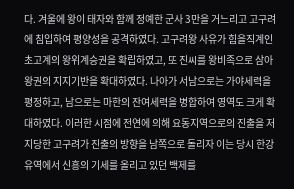다. 겨울에 왕이 태자와 함께 정예한 군사 3만을 거느리고 고구려에 침입하여 평양성을 공격하였다. 고구려왕 사유가 힘을직계인 초고계의 왕위계승권을 확립하였고, 또 진씨를 왕비족으로 삼아 왕권의 지지기반을 확대하였다. 나아가 서남으로는 가야세력을 평정하고, 남으로는 마한의 잔여세력을 병합하여 영역도 크게 확대하였다. 이러한 시점에 전연에 의해 요동지역으로의 진출을 저지당한 고구려가 진출의 방향을 남쪽으로 돌리자 이는 당시 한강 유역에서 신흥의 기세를 올리고 있던 백제를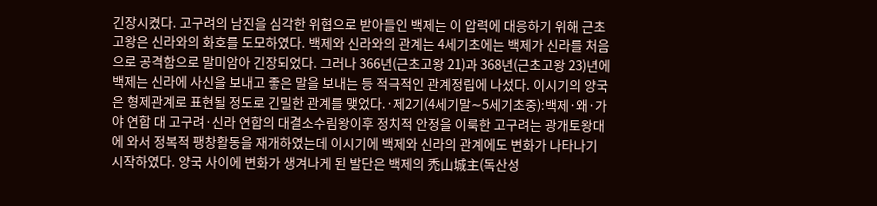긴장시켰다. 고구려의 남진을 심각한 위협으로 받아들인 백제는 이 압력에 대응하기 위해 근초고왕은 신라와의 화호를 도모하였다. 백제와 신라와의 관계는 4세기초에는 백제가 신라를 처음으로 공격함으로 말미암아 긴장되었다. 그러나 366년(근초고왕 21)과 368년(근초고왕 23)년에 백제는 신라에 사신을 보내고 좋은 말을 보내는 등 적극적인 관계정립에 나섰다. 이시기의 양국은 형제관계로 표현될 정도로 긴밀한 관계를 맺었다.·제2기(4세기말∼5세기초중):백제·왜·가야 연합 대 고구려·신라 연합의 대결소수림왕이후 정치적 안정을 이룩한 고구려는 광개토왕대에 와서 정복적 팽창활동을 재개하였는데 이시기에 백제와 신라의 관계에도 변화가 나타나기 시작하였다. 양국 사이에 변화가 생겨나게 된 발단은 백제의 禿山城主(독산성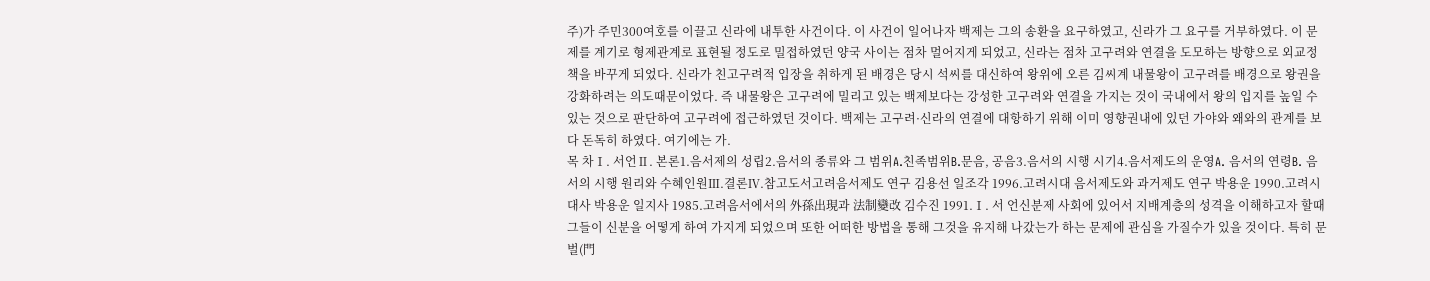주)가 주민300여호를 이끌고 신라에 내투한 사건이다. 이 사건이 일어나자 백제는 그의 송환을 요구하였고, 신라가 그 요구를 거부하였다. 이 문제를 계기로 형제관계로 표현될 정도로 밀접하였던 양국 사이는 점차 멀어지게 되었고, 신라는 점차 고구려와 연결을 도모하는 방향으로 외교정책을 바꾸게 되었다. 신라가 친고구려적 입장을 취하게 된 배경은 당시 석씨를 대신하여 왕위에 오른 김씨계 내물왕이 고구려를 배경으로 왕권을 강화하려는 의도때문이었다. 즉 내물왕은 고구려에 밀리고 있는 백제보다는 강성한 고구려와 연결을 가지는 것이 국내에서 왕의 입지를 높일 수 있는 것으로 판단하여 고구려에 접근하였던 것이다. 백제는 고구려·신라의 연결에 대항하기 위해 이미 영향권내에 있던 가야와 왜와의 관계를 보다 돈독히 하였다. 여기에는 가.
목 차Ⅰ. 서언Ⅱ. 본론1.음서제의 성립2.음서의 종류와 그 범위A.친족범위B.문음, 공음3.음서의 시행 시기4.음서제도의 운영A. 음서의 연령B. 음서의 시행 원리와 수혜인원Ⅲ.결론Ⅳ.참고도서고려음서제도 연구 김용선 일조각 1996.고려시대 음서제도와 과거제도 연구 박용운 1990.고려시대사 박용운 일지사 1985.고려음서에서의 外孫出現과 法制變改 김수진 1991.Ⅰ. 서 언신분제 사회에 있어서 지배계층의 성격을 이해하고자 할때 그들이 신분을 어떻게 하여 가지게 되었으며 또한 어떠한 방법을 통해 그것을 유지해 나갔는가 하는 문제에 관심을 가질수가 있을 것이다. 특히 문벌(門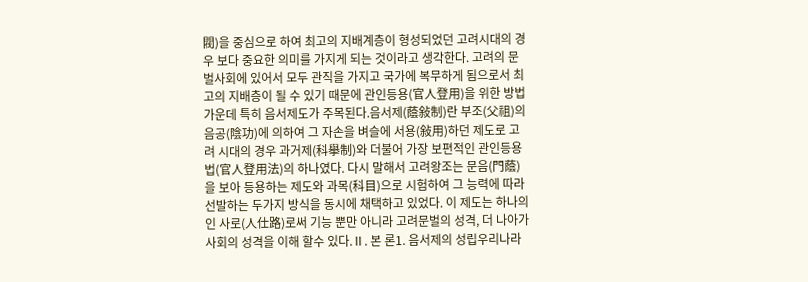閥)을 중심으로 하여 최고의 지배계층이 형성되었던 고려시대의 경우 보다 중요한 의미를 가지게 되는 것이라고 생각한다. 고려의 문벌사회에 있어서 모두 관직을 가지고 국가에 복무하게 됨으로서 최고의 지배층이 될 수 있기 때문에 관인등용(官人登用)을 위한 방법 가운데 특히 음서제도가 주목된다.음서제(蔭敍制)란 부조(父祖)의 음공(陰功)에 의하여 그 자손을 벼슬에 서용(敍用)하던 제도로 고려 시대의 경우 과거제(科擧制)와 더불어 가장 보편적인 관인등용법(官人登用法)의 하나였다. 다시 말해서 고려왕조는 문음(門蔭)을 보아 등용하는 제도와 과목(科目)으로 시험하여 그 능력에 따라 선발하는 두가지 방식을 동시에 채택하고 있었다. 이 제도는 하나의 인 사로(人仕路)로써 기능 뿐만 아니라 고려문벌의 성격, 더 나아가 사회의 성격을 이해 할수 있다.Ⅱ. 본 론1. 음서제의 성립우리나라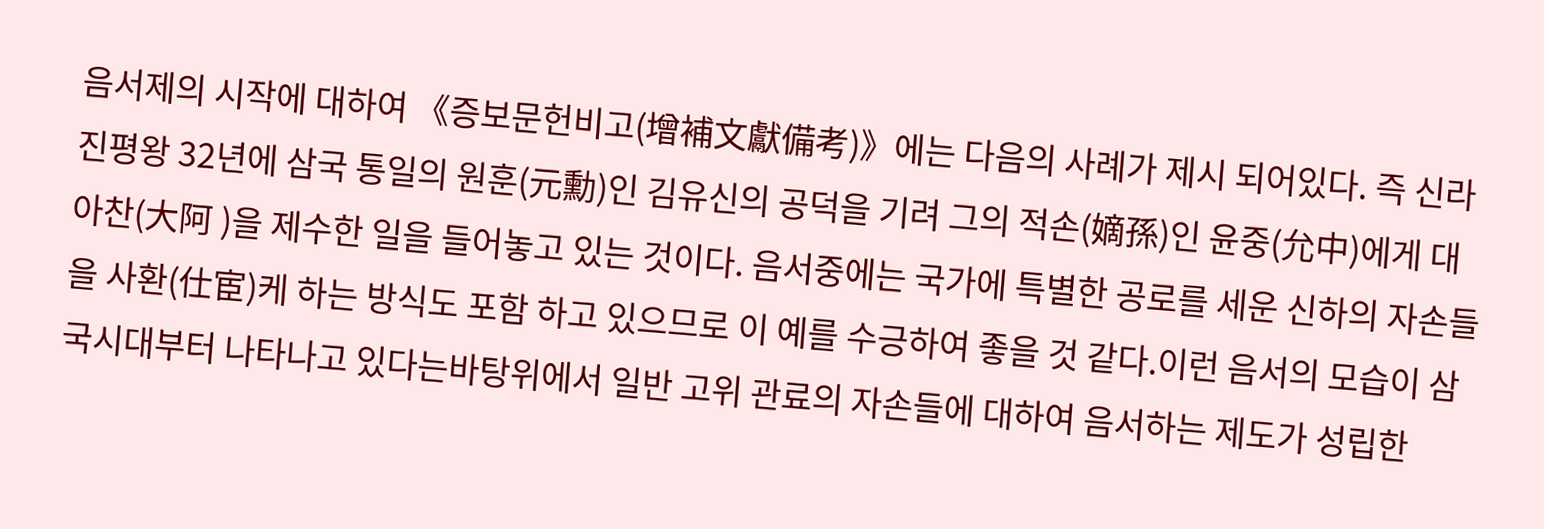음서제의 시작에 대하여 《증보문헌비고(增補文獻備考)》에는 다음의 사례가 제시 되어있다. 즉 신라 진평왕 32년에 삼국 통일의 원훈(元勳)인 김유신의 공덕을 기려 그의 적손(嫡孫)인 윤중(允中)에게 대아찬(大阿 )을 제수한 일을 들어놓고 있는 것이다. 음서중에는 국가에 특별한 공로를 세운 신하의 자손들을 사환(仕宦)케 하는 방식도 포함 하고 있으므로 이 예를 수긍하여 좋을 것 같다.이런 음서의 모습이 삼국시대부터 나타나고 있다는바탕위에서 일반 고위 관료의 자손들에 대하여 음서하는 제도가 성립한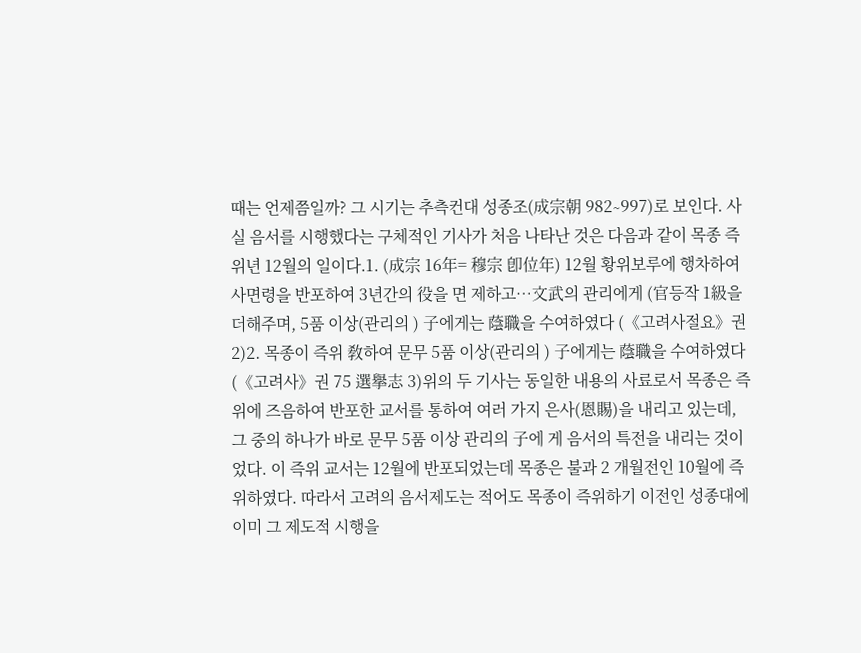때는 언제쯤일까? 그 시기는 추측컨대 성종조(成宗朝 982∼997)로 보인다. 사실 음서를 시행했다는 구체적인 기사가 처음 나타난 것은 다음과 같이 목종 즉위년 12월의 일이다.1. (成宗 16年= 穆宗 卽位年) 12월 황위보루에 행차하여 사면령을 반포하여 3년간의 役을 면 제하고…文武의 관리에게 (官등작 1級을 더해주며, 5품 이상(관리의 ) 子에게는 蔭職을 수여하였다 (《고려사절요》권 2)2. 목종이 즉위 敎하여 문무 5품 이상(관리의 ) 子에게는 蔭職을 수여하였다 (《고려사》권 75 選擧志 3)위의 두 기사는 동일한 내용의 사료로서 목종은 즉위에 즈음하여 반포한 교서를 통하여 여러 가지 은사(恩賜)을 내리고 있는데, 그 중의 하나가 바로 문무 5품 이상 관리의 子에 게 음서의 특전을 내리는 것이었다. 이 즉위 교서는 12월에 반포되었는데 목종은 불과 2 개월전인 10월에 즉위하였다. 따라서 고려의 음서제도는 적어도 목종이 즉위하기 이전인 성종대에 이미 그 제도적 시행을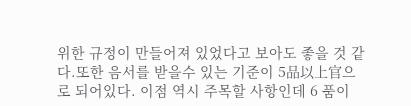위한 규정이 만들어져 있었다고 보아도 좋을 것 같다.또한 음서를 받을수 있는 기준이 5品以上官으로 되어있다. 이점 역시 주목할 사항인데 6 품이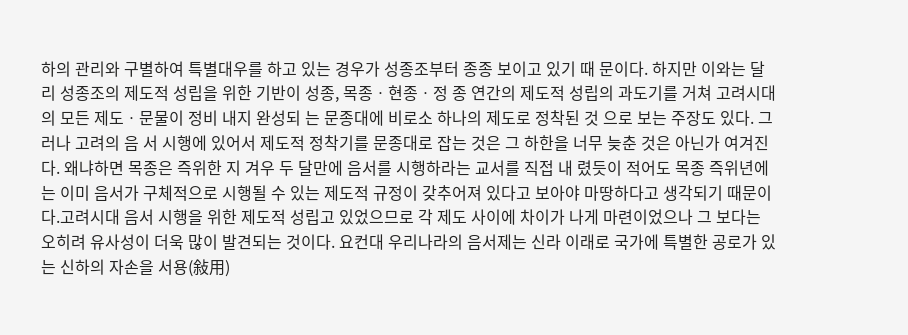하의 관리와 구별하여 특별대우를 하고 있는 경우가 성종조부터 종종 보이고 있기 때 문이다. 하지만 이와는 달리 성종조의 제도적 성립을 위한 기반이 성종, 목종ㆍ현종ㆍ정 종 연간의 제도적 성립의 과도기를 거쳐 고려시대의 모든 제도ㆍ문물이 정비 내지 완성되 는 문종대에 비로소 하나의 제도로 정착된 것 으로 보는 주장도 있다. 그러나 고려의 음 서 시행에 있어서 제도적 정착기를 문종대로 잡는 것은 그 하한을 너무 늦춘 것은 아닌가 여겨진다. 왜냐하면 목종은 즉위한 지 겨우 두 달만에 음서를 시행하라는 교서를 직접 내 렸듯이 적어도 목종 즉위년에는 이미 음서가 구체적으로 시행될 수 있는 제도적 규정이 갖추어져 있다고 보아야 마땅하다고 생각되기 때문이다.고려시대 음서 시행을 위한 제도적 성립고 있었으므로 각 제도 사이에 차이가 나게 마련이었으나 그 보다는 오히려 유사성이 더욱 많이 발견되는 것이다. 요컨대 우리나라의 음서제는 신라 이래로 국가에 특별한 공로가 있는 신하의 자손을 서용(敍用)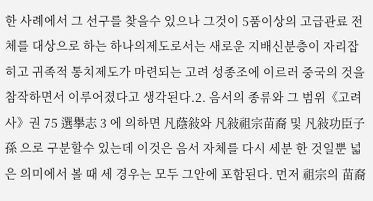한 사례에서 그 선구를 찾을수 있으나 그것이 5품이상의 고급관료 전체를 대상으로 하는 하나의제도로서는 새로운 지배신분층이 자리잡히고 귀족적 통치제도가 마련되는 고려 성종조에 이르러 중국의 것을 참작하면서 이루어졌다고 생각된다.2. 음서의 종류와 그 범위《고려사》권 75 選擧志 3 에 의하면 凡蔭敍와 凡敍祖宗苗裔 및 凡敍功臣子孫 으로 구분할수 있는데 이것은 음서 자체를 다시 세분 한 것일뿐 넓은 의미에서 볼 때 세 경우는 모두 그안에 포함된다. 먼저 祖宗의 苗裔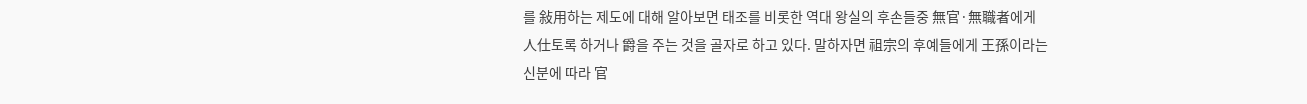를 敍用하는 제도에 대해 알아보면 태조를 비롯한 역대 왕실의 후손들중 無官·無職者에게 人仕토록 하거나 爵을 주는 것을 골자로 하고 있다. 말하자면 祖宗의 후예들에게 王孫이라는 신분에 따라 官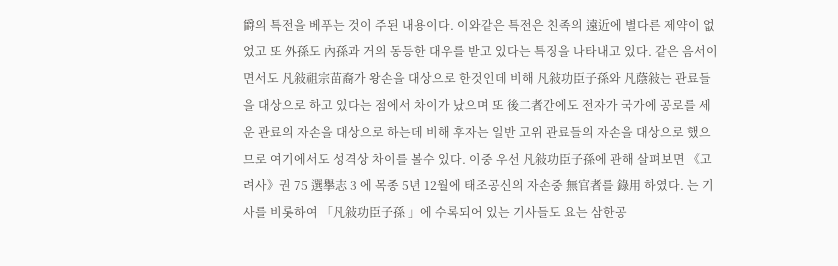爵의 특전을 베푸는 것이 주된 내용이다. 이와같은 특전은 친족의 遠近에 별다른 제약이 없었고 또 外孫도 內孫과 거의 동등한 대우를 받고 있다는 특징을 나타내고 있다. 같은 음서이면서도 凡敍祖宗苗裔가 왕손을 대상으로 한것인데 비해 凡敍功臣子孫와 凡蔭敍는 관료들을 대상으로 하고 있다는 점에서 차이가 났으며 또 後二者간에도 전자가 국가에 공로를 세운 관료의 자손을 대상으로 하는데 비해 후자는 일반 고위 관료들의 자손을 대상으로 했으므로 여기에서도 성격상 차이를 볼수 있다. 이중 우선 凡敍功臣子孫에 관해 살펴보면 《고려사》권 75 選擧志 3 에 목종 5년 12월에 태조공신의 자손중 無官者를 錄用 하였다. 는 기사를 비롯하여 「凡敍功臣子孫 」에 수록되어 있는 기사들도 요는 삼한공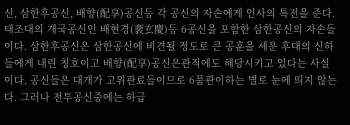신, 삼한후공신, 배향(配享)공신등 각 공신의 자손에게 인사의 특전을 준다. 태조대의 개국공신인 배현경(裵玄慶)등 6공신을 포함한 삼한공신의 자손들이다. 삼한후공신은 삼한공신에 비견될 정도로 큰 공훈을 세운 후대의 신하들에게 내린 칭호이고 배향(配享)공신은관직에도 해당시키고 있다는 사실이다. 공신들은 대개가 고위관료들이므로 6품관이하는 별로 눈에 띄지 않는다. 그러나 전투공신중에는 하급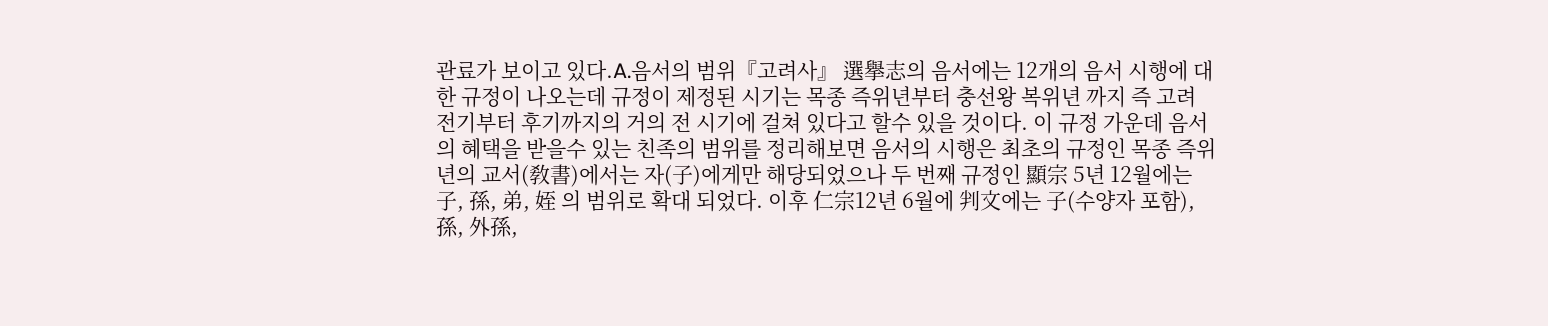관료가 보이고 있다.A.음서의 범위『고려사』 選擧志의 음서에는 12개의 음서 시행에 대한 규정이 나오는데 규정이 제정된 시기는 목종 즉위년부터 충선왕 복위년 까지 즉 고려 전기부터 후기까지의 거의 전 시기에 걸쳐 있다고 할수 있을 것이다. 이 규정 가운데 음서의 혜택을 받을수 있는 친족의 범위를 정리해보면 음서의 시행은 최초의 규정인 목종 즉위년의 교서(敎書)에서는 자(子)에게만 해당되었으나 두 번째 규정인 顯宗 5년 12월에는 子, 孫, 弟, 姪 의 범위로 확대 되었다. 이후 仁宗12년 6월에 判文에는 子(수양자 포함), 孫, 外孫,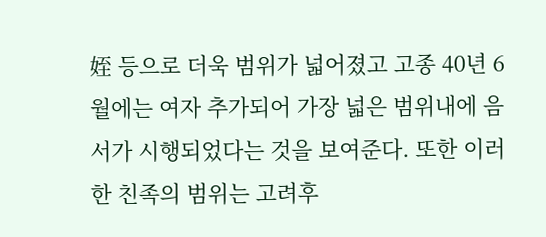姪 등으로 더욱 범위가 넓어졌고 고종 40년 6월에는 여자 추가되어 가장 넓은 범위내에 음서가 시행되었다는 것을 보여준다. 또한 이러한 친족의 범위는 고려후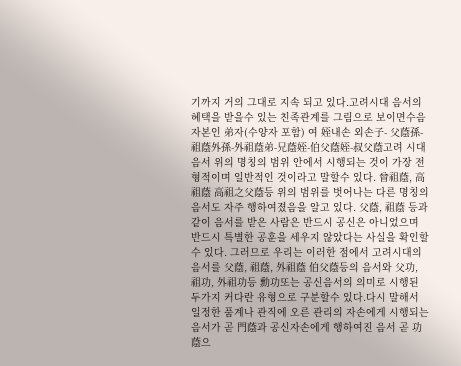기까지 거의 그대로 지속 되고 있다.고려시대 음서의 혜택을 받을수 있는 친족관계를 그림으로 보이면수음자본인 弟자(수양자 포함) 여 姪내손 외손子- 父蔭孫- 祖蔭外孫-外祖蔭弟-兄蔭姪-伯父蔭姪-叔父蔭고려 시대 음서 위의 명칭의 범위 안에서 시행되는 것이 가장 전형적이며 일반적인 것이라고 말할수 있다. 曾祖蔭, 高祖蔭 高祖之父蔭등 위의 범위를 벗어나는 다른 명칭의 음서도 자주 행하여졌음을 알고 있다. 父蔭, 祖蔭 등과 같이 음서를 받은 사람은 반드시 공신은 아니었으며 반드시 특별한 공훈을 세우지 않았다는 사실을 확인할 수 있다. 그러므로 우리는 이러한 점에서 고려시대의 음서를 父蔭, 祖蔭, 外祖蔭 伯父蔭등의 음서와 父功, 祖功, 外祖功등 勳功또는 공신음서의 의미로 시행된 두가지 커다란 유형으로 구분할수 있다.다시 말해서 일정한 품계나 관직에 오른 관리의 자손에게 시행되는 음서가 곧 門蔭과 공신자손에게 행하여진 음서 곧 功蔭으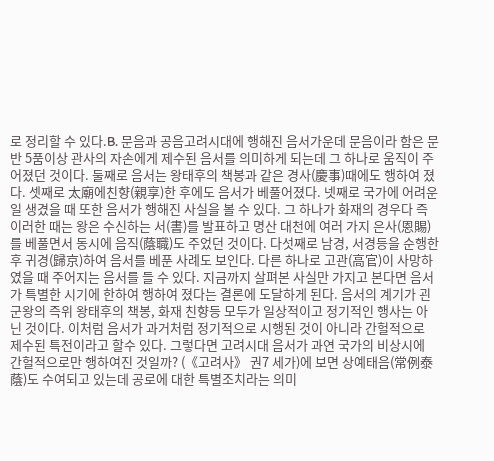로 정리할 수 있다.B. 문음과 공음고려시대에 행해진 음서가운데 문음이라 함은 문반 5품이상 관사의 자손에게 제수된 음서를 의미하게 되는데 그 하나로 움직이 주어졌던 것이다. 둘째로 음서는 왕태후의 책봉과 같은 경사(慶事)때에도 행하여 졌다. 셋째로 太廟에친향(親享)한 후에도 음서가 베풀어졌다. 넷째로 국가에 어려운일 생겼을 때 또한 음서가 행해진 사실을 볼 수 있다. 그 하나가 화재의 경우다 즉 이러한 때는 왕은 수신하는 서(書)를 발표하고 명산 대천에 여러 가지 은사(恩賜)를 베풀면서 동시에 음직(蔭職)도 주었던 것이다. 다섯째로 남경, 서경등을 순행한후 귀경(歸京)하여 음서를 베푼 사례도 보인다. 다른 하나로 고관(高官)이 사망하였을 때 주어지는 음서를 들 수 있다. 지금까지 살펴본 사실만 가지고 본다면 음서가 특별한 시기에 한하여 행하여 졌다는 결론에 도달하게 된다. 음서의 계기가 괸 군왕의 즉위 왕태후의 책봉, 화재 친향등 모두가 일상적이고 정기적인 행사는 아닌 것이다. 이처럼 음서가 과거처럼 정기적으로 시행된 것이 아니라 간헐적으로 제수된 특전이라고 할수 있다. 그렇다면 고려시대 음서가 과연 국가의 비상시에 간헐적으로만 행하여진 것일까? (《고려사》 권7 세가)에 보면 상예태음(常例泰蔭)도 수여되고 있는데 공로에 대한 특별조치라는 의미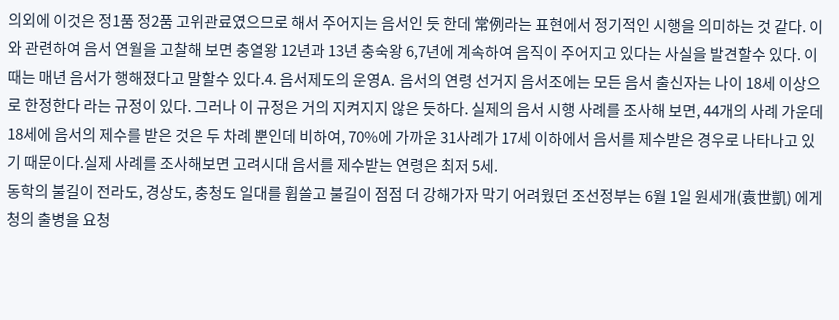의외에 이것은 정1품 정2품 고위관료였으므로 해서 주어지는 음서인 듯 한데 常例라는 표현에서 정기적인 시행을 의미하는 것 같다. 이와 관련하여 음서 연월을 고찰해 보면 충열왕 12년과 13년 충숙왕 6,7년에 계속하여 음직이 주어지고 있다는 사실을 발견할수 있다. 이때는 매년 음서가 행해졌다고 말할수 있다.4. 음서제도의 운영A. 음서의 연령 선거지 음서조에는 모든 음서 출신자는 나이 18세 이상으로 한정한다 라는 규정이 있다. 그러나 이 규정은 거의 지켜지지 않은 듯하다. 실제의 음서 시행 사례를 조사해 보면, 44개의 사례 가운데 18세에 음서의 제수를 받은 것은 두 차례 뿐인데 비하여, 70%에 가까운 31사례가 17세 이하에서 음서를 제수받은 경우로 나타나고 있기 때문이다.실제 사례를 조사해보면 고려시대 음서를 제수받는 연령은 최저 5세.
동학의 불길이 전라도, 경상도, 충청도 일대를 휩쓸고 불길이 점점 더 강해가자 막기 어려웠던 조선정부는 6월 1일 원세개(袁世凱) 에게 청의 출병을 요청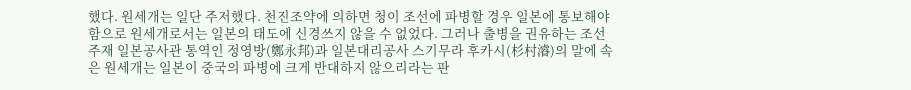했다. 원세개는 일단 주저했다. 천진조약에 의하면 청이 조선에 파병할 경우 일본에 통보해야 함으로 원세개로서는 일본의 태도에 신경쓰지 않을 수 없었다. 그러나 출병을 권유하는 조선주재 일본공사관 통역인 정영방(鄭永邦)과 일본대리공사 스기무라 후카시(杉村濬)의 말에 속은 원세개는 일본이 중국의 파병에 크게 반대하지 않으리라는 판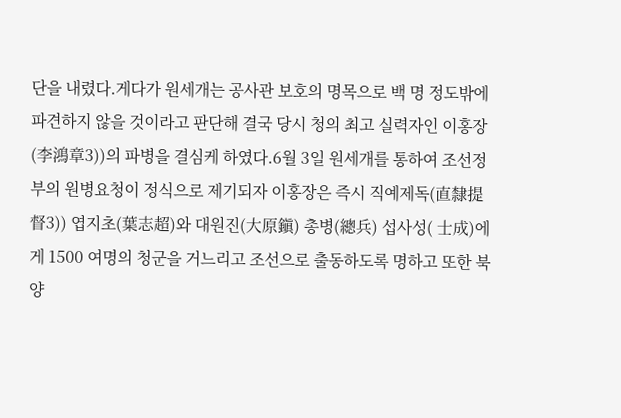단을 내렸다.게다가 원세개는 공사관 보호의 명목으로 백 명 정도밖에 파견하지 않을 것이라고 판단해 결국 당시 청의 최고 실력자인 이홍장(李鴻章3))의 파병을 결심케 하였다.6월 3일 원세개를 통하여 조선정부의 원병요청이 정식으로 제기되자 이홍장은 즉시 직예제독(直隸提督3)) 엽지초(葉志超)와 대원진(大原鎭) 총병(總兵) 섭사성( 士成)에게 1500 여명의 청군을 거느리고 조선으로 출동하도록 명하고 또한 북양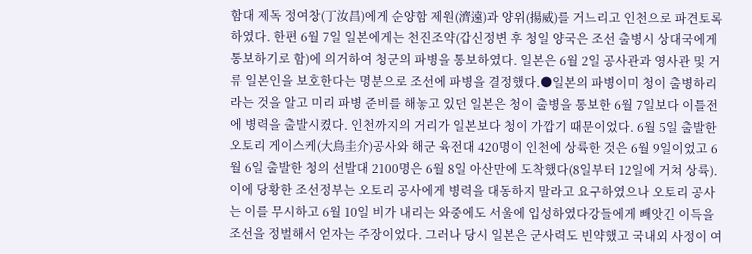함대 제독 정여창(丁汝昌)에게 순양함 제원(濟遠)과 양위(揚威)를 거느리고 인천으로 파견토록 하였다. 한편 6월 7일 일본에게는 천진조약(갑신정변 후 청일 양국은 조선 출병시 상대국에게 통보하기로 함)에 의거하여 청군의 파병을 통보하였다. 일본은 6월 2일 공사관과 영사관 및 거류 일본인을 보호한다는 명분으로 조선에 파병을 결정했다.●일본의 파병이미 청이 출병하리라는 것을 알고 미리 파병 준비를 해놓고 있던 일본은 청이 출병을 통보한 6월 7일보다 이틀전에 병력을 출발시켰다. 인천까지의 거리가 일본보다 청이 가깝기 때문이었다. 6월 5일 출발한 오토리 게이스케(大鳥圭介)공사와 해군 육전대 420명이 인천에 상륙한 것은 6월 9일이었고 6월 6일 출발한 청의 선발대 2100명은 6월 8일 아산만에 도착했다(8일부터 12일에 거쳐 상륙). 이에 당황한 조선정부는 오토리 공사에게 병력을 대동하지 말라고 요구하였으나 오토리 공사는 이를 무시하고 6월 10일 비가 내리는 와중에도 서울에 입성하였다강들에게 빼앗긴 이득을 조선을 정벌해서 얻자는 주장이었다. 그러나 당시 일본은 군사력도 빈약했고 국내외 사정이 여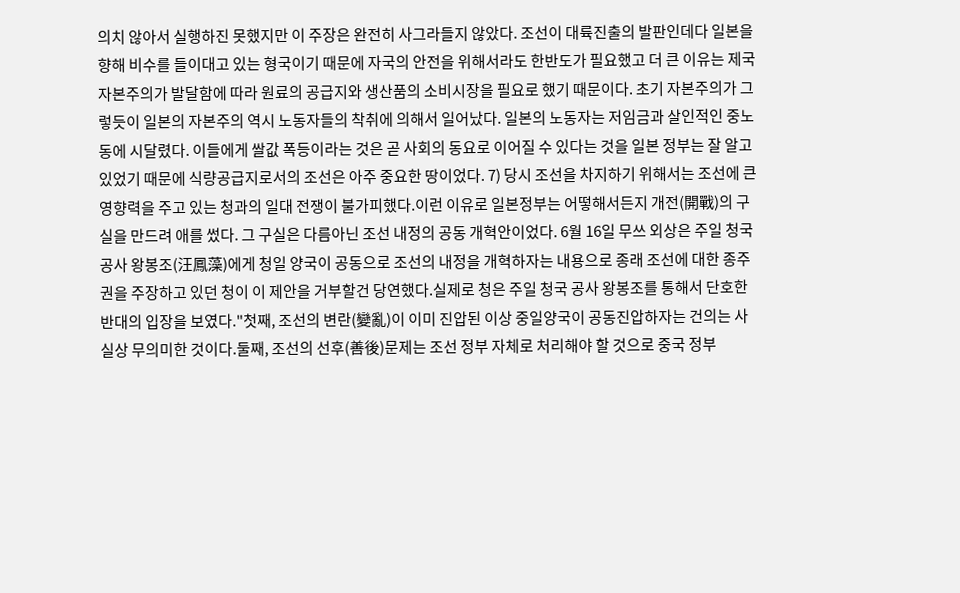의치 않아서 실행하진 못했지만 이 주장은 완전히 사그라들지 않았다. 조선이 대륙진출의 발판인데다 일본을 향해 비수를 들이대고 있는 형국이기 때문에 자국의 안전을 위해서라도 한반도가 필요했고 더 큰 이유는 제국자본주의가 발달함에 따라 원료의 공급지와 생산품의 소비시장을 필요로 했기 때문이다. 초기 자본주의가 그렇듯이 일본의 자본주의 역시 노동자들의 착취에 의해서 일어났다. 일본의 노동자는 저임금과 살인적인 중노동에 시달렸다. 이들에게 쌀값 폭등이라는 것은 곧 사회의 동요로 이어질 수 있다는 것을 일본 정부는 잘 알고 있었기 때문에 식량공급지로서의 조선은 아주 중요한 땅이었다. 7) 당시 조선을 차지하기 위해서는 조선에 큰 영향력을 주고 있는 청과의 일대 전쟁이 불가피했다.이런 이유로 일본정부는 어떻해서든지 개전(開戰)의 구실을 만드려 애를 썼다. 그 구실은 다름아닌 조선 내정의 공동 개혁안이었다. 6월 16일 무쓰 외상은 주일 청국 공사 왕봉조(汪鳳藻)에게 청일 양국이 공동으로 조선의 내정을 개혁하자는 내용으로 종래 조선에 대한 종주권을 주장하고 있던 청이 이 제안을 거부할건 당연했다.실제로 청은 주일 청국 공사 왕봉조를 통해서 단호한 반대의 입장을 보였다."첫째, 조선의 변란(變亂)이 이미 진압된 이상 중일양국이 공동진압하자는 건의는 사실상 무의미한 것이다.둘째, 조선의 선후(善後)문제는 조선 정부 자체로 처리해야 할 것으로 중국 정부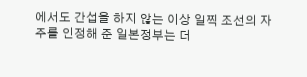에서도 간섭을 하지 않는 이상 일찍 조선의 자주를 인정해 준 일본정부는 더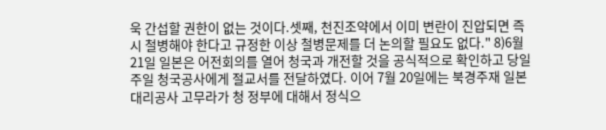욱 간섭할 권한이 없는 것이다.셋째, 천진조약에서 이미 변란이 진압되면 즉시 철병해야 한다고 규정한 이상 철병문제를 더 논의할 필요도 없다." 8)6월 21일 일본은 어전회의를 열어 청국과 개전할 것을 공식적으로 확인하고 당일 주일 청국공사에게 절교서를 전달하였다. 이어 7월 20일에는 북경주재 일본 대리공사 고무라가 청 정부에 대해서 정식으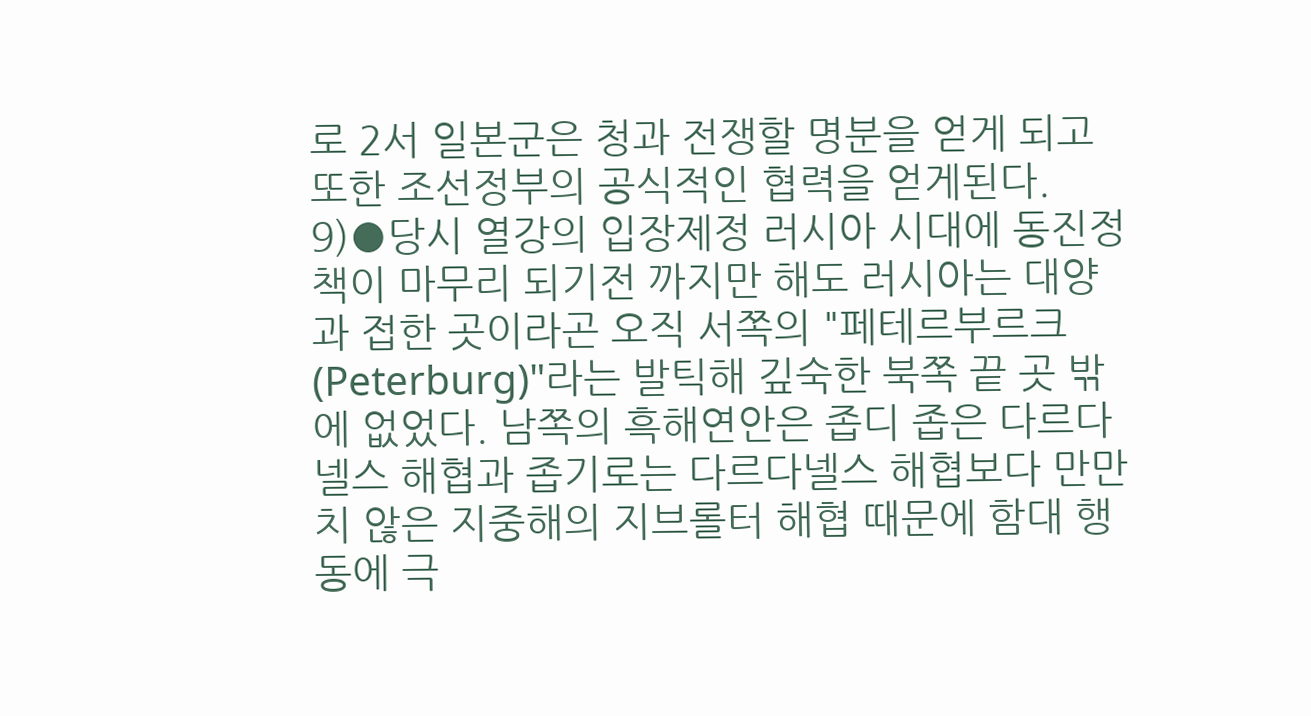로 2서 일본군은 청과 전쟁할 명분을 얻게 되고 또한 조선정부의 공식적인 협력을 얻게된다. 9)●당시 열강의 입장제정 러시아 시대에 동진정책이 마무리 되기전 까지만 해도 러시아는 대양과 접한 곳이라곤 오직 서쪽의 "페테르부르크(Peterburg)"라는 발틱해 깊숙한 북쪽 끝 곳 밖에 없었다. 남쪽의 흑해연안은 좁디 좁은 다르다넬스 해협과 좁기로는 다르다넬스 해협보다 만만치 않은 지중해의 지브롤터 해협 때문에 함대 행동에 극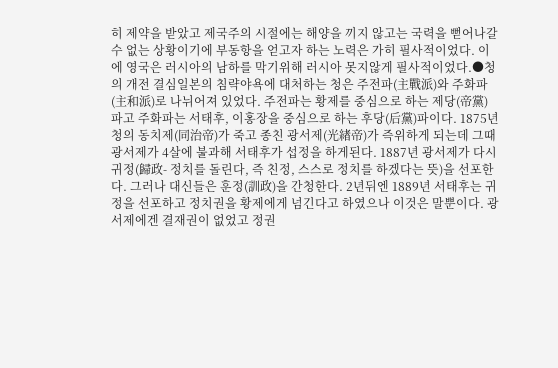히 제약을 받았고 제국주의 시절에는 해양을 끼지 않고는 국력을 뻗어나갈 수 없는 상황이기에 부동항을 얻고자 하는 노력은 가히 필사적이었다. 이에 영국은 러시아의 남하를 막기위해 러시아 못지않게 필사적이었다.●청의 개전 결심일본의 침략야욕에 대처하는 청은 주전파(主戰派)와 주화파(主和派)로 나뉘어져 있었다. 주전파는 황제를 중심으로 하는 제당(帝黨)파고 주화파는 서태후, 이홍장을 중심으로 하는 후당(后黨)파이다. 1875년 청의 동치제(同治帝)가 죽고 종친 광서제(光緖帝)가 즉위하게 되는데 그때 광서제가 4살에 불과해 서태후가 섭정을 하게된다. 1887년 광서제가 다시 귀정(歸政- 정치를 돌린다, 즉 친정, 스스로 정치를 하겠다는 뜻)을 선포한다. 그러나 대신들은 훈정(訓政)을 간청한다. 2년뒤엔 1889년 서태후는 귀정을 선포하고 정치권을 황제에게 넘긴다고 하였으나 이것은 말뿐이다. 광서제에겐 결재권이 없었고 정권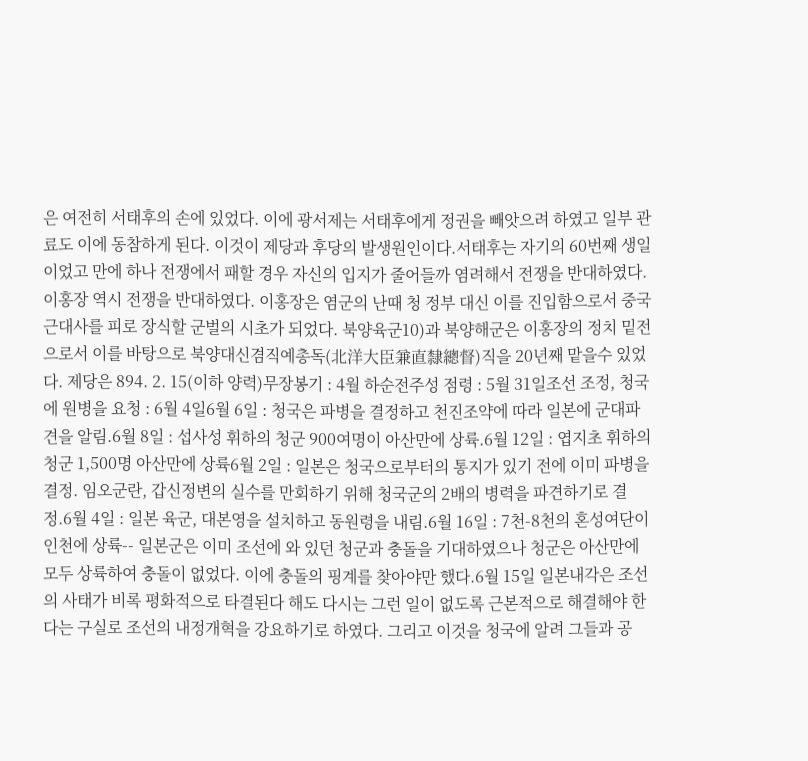은 여전히 서태후의 손에 있었다. 이에 광서제는 서태후에게 정권을 빼앗으려 하였고 일부 관료도 이에 동참하게 된다. 이것이 제당과 후당의 발생원인이다.서태후는 자기의 60번째 생일이었고 만에 하나 전쟁에서 패할 경우 자신의 입지가 줄어들까 염려해서 전쟁을 반대하였다. 이홍장 역시 전쟁을 반대하였다. 이홍장은 염군의 난때 청 정부 대신 이를 진입함으로서 중국 근대사를 피로 장식할 군벌의 시초가 되었다. 북양육군10)과 북양해군은 이홍장의 정치 밑전으로서 이를 바탕으로 북양대신겸직예총독(北洋大臣兼直隸總督)직을 20년째 맡을수 있었다. 제당은 894. 2. 15(이하 양력)무장봉기 : 4월 하순전주성 점령 : 5월 31일조선 조정, 청국에 원병을 요청 : 6월 4일6월 6일 : 청국은 파병을 결정하고 천진조약에 따라 일본에 군대파견을 알림.6월 8일 : 섭사성 휘하의 청군 900여명이 아산만에 상륙.6월 12일 : 엽지초 휘하의 청군 1,500명 아산만에 상륙6월 2일 : 일본은 청국으로부터의 통지가 있기 전에 이미 파병을 결정. 임오군란, 갑신정변의 실수를 만회하기 위해 청국군의 2배의 병력을 파견하기로 결정.6월 4일 : 일본 육군, 대본영을 설치하고 동원령을 내림.6월 16일 : 7천-8천의 혼성여단이 인천에 상륙-- 일본군은 이미 조선에 와 있던 청군과 충돌을 기대하였으나 청군은 아산만에 모두 상륙하여 충돌이 없었다. 이에 충돌의 핑계를 찾아야만 했다.6월 15일 일본내각은 조선의 사태가 비록 평화적으로 타결된다 해도 다시는 그런 일이 없도록 근본적으로 해결해야 한다는 구실로 조선의 내정개혁을 강요하기로 하였다. 그리고 이것을 청국에 알려 그들과 공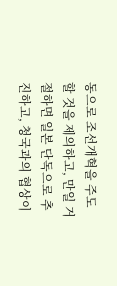동으로 조선개혁을 주도할 것을 제의하고, 만일 거절하면 일본 단독으로 추진하고, 청국과의 협상이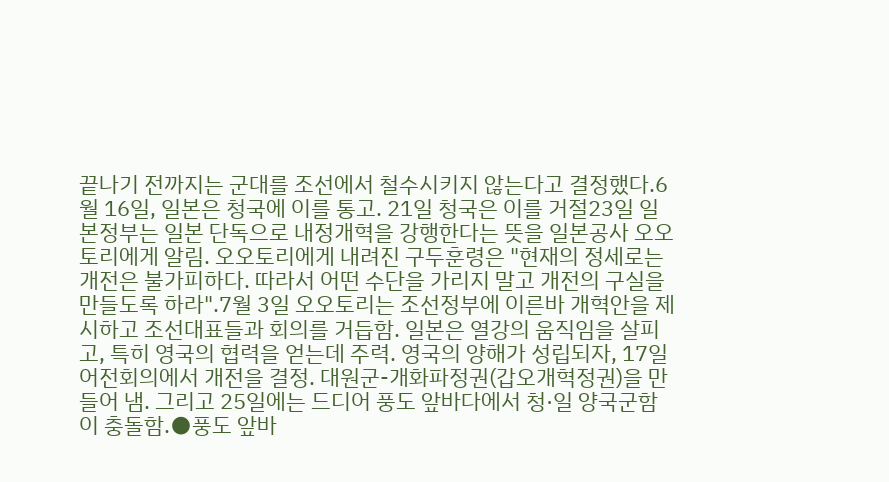끝나기 전까지는 군대를 조선에서 철수시키지 않는다고 결정했다.6월 16일, 일본은 청국에 이를 통고. 21일 청국은 이를 거절23일 일본정부는 일본 단독으로 내정개혁을 강행한다는 뜻을 일본공사 오오토리에게 알림. 오오토리에게 내려진 구두훈령은 "현재의 정세로는 개전은 불가피하다. 따라서 어떤 수단을 가리지 말고 개전의 구실을 만들도록 하라".7월 3일 오오토리는 조선정부에 이른바 개혁안을 제시하고 조선대표들과 회의를 거듭함. 일본은 열강의 움직임을 살피고, 특히 영국의 협력을 얻는데 주력. 영국의 양해가 성립되자, 17일 어전회의에서 개전을 결정. 대원군-개화파정권(갑오개혁정권)을 만들어 냄. 그리고 25일에는 드디어 풍도 앞바다에서 청·일 양국군함이 충돌함.●풍도 앞바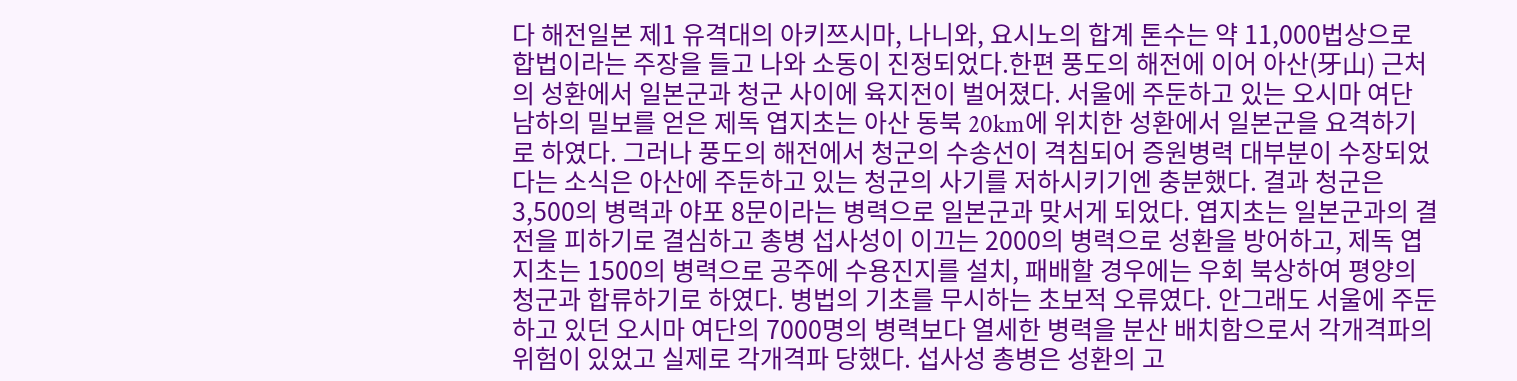다 해전일본 제1 유격대의 아키쯔시마, 나니와, 요시노의 합계 톤수는 약 11,000법상으로 합법이라는 주장을 들고 나와 소동이 진정되었다.한편 풍도의 해전에 이어 아산(牙山) 근처의 성환에서 일본군과 청군 사이에 육지전이 벌어졌다. 서울에 주둔하고 있는 오시마 여단 남하의 밀보를 얻은 제독 엽지초는 아산 동북 20km에 위치한 성환에서 일본군을 요격하기로 하였다. 그러나 풍도의 해전에서 청군의 수송선이 격침되어 증원병력 대부분이 수장되었다는 소식은 아산에 주둔하고 있는 청군의 사기를 저하시키기엔 충분했다. 결과 청군은 3,500의 병력과 야포 8문이라는 병력으로 일본군과 맞서게 되었다. 엽지초는 일본군과의 결전을 피하기로 결심하고 총병 섭사성이 이끄는 2000의 병력으로 성환을 방어하고, 제독 엽지초는 1500의 병력으로 공주에 수용진지를 설치, 패배할 경우에는 우회 북상하여 평양의 청군과 합류하기로 하였다. 병법의 기초를 무시하는 초보적 오류였다. 안그래도 서울에 주둔하고 있던 오시마 여단의 7000명의 병력보다 열세한 병력을 분산 배치함으로서 각개격파의 위험이 있었고 실제로 각개격파 당했다. 섭사성 총병은 성환의 고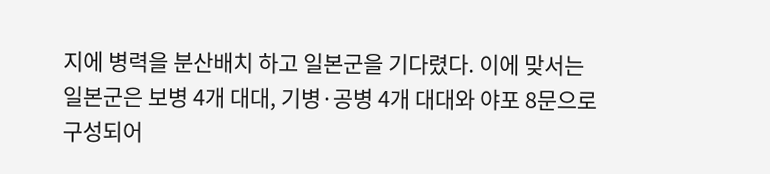지에 병력을 분산배치 하고 일본군을 기다렸다. 이에 맞서는 일본군은 보병 4개 대대, 기병·공병 4개 대대와 야포 8문으로 구성되어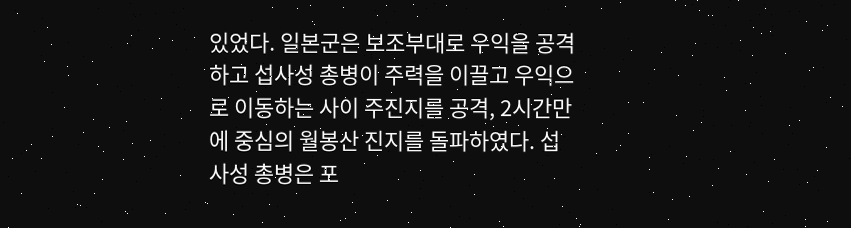있었다. 일본군은 보조부대로 우익을 공격하고 섭사성 총병이 주력을 이끌고 우익으로 이동하는 사이 주진지를 공격, 2시간만에 중심의 월봉산 진지를 돌파하였다. 섭사성 총병은 포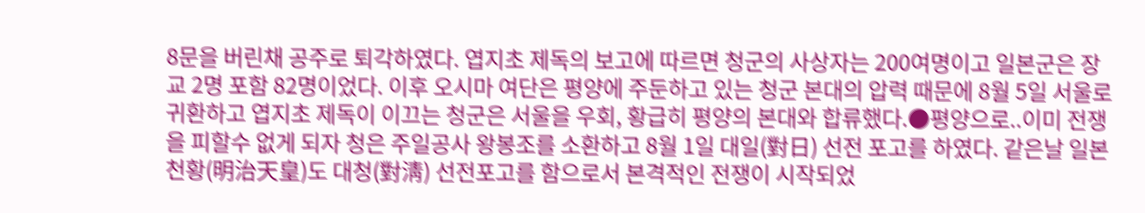8문을 버린채 공주로 퇴각하였다. 엽지초 제독의 보고에 따르면 청군의 사상자는 200여명이고 일본군은 장교 2명 포함 82명이었다. 이후 오시마 여단은 평양에 주둔하고 있는 청군 본대의 압력 때문에 8월 5일 서울로 귀환하고 엽지초 제독이 이끄는 청군은 서울을 우회, 황급히 평양의 본대와 합류했다.●평양으로..이미 전쟁을 피할수 없게 되자 청은 주일공사 왕봉조를 소환하고 8월 1일 대일(對日) 선전 포고를 하였다. 같은날 일본 천황(明治天皇)도 대청(對淸) 선전포고를 함으로서 본격적인 전쟁이 시작되었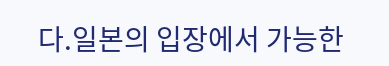다.일본의 입장에서 가능한